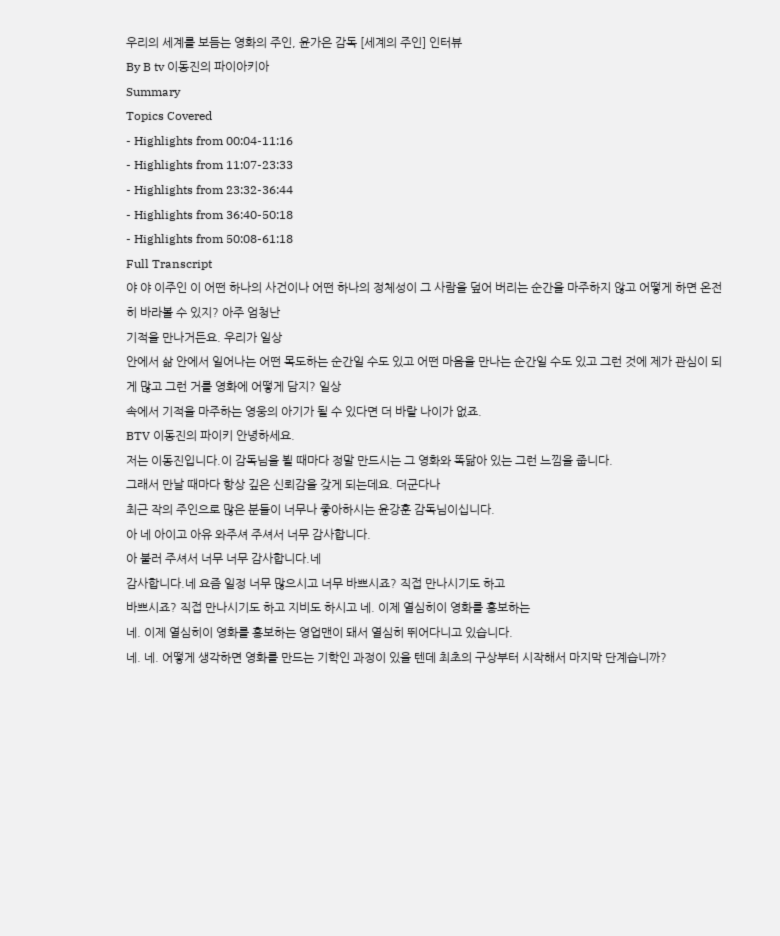우리의 세계를 보듬는 영화의 주인, 윤가은 감독 [세계의 주인] 인터뷰
By B tv 이동진의 파이아키아
Summary
Topics Covered
- Highlights from 00:04-11:16
- Highlights from 11:07-23:33
- Highlights from 23:32-36:44
- Highlights from 36:40-50:18
- Highlights from 50:08-61:18
Full Transcript
야 야 이주인 이 어떤 하나의 사건이나 어떤 하나의 정체성이 그 사람을 덮어 버리는 순간을 마주하지 않고 어떻게 하면 온전히 바라볼 수 있지? 아주 엄청난
기적을 만나거든요. 우리가 일상
안에서 삶 안에서 일어나는 어떤 목도하는 순간일 수도 있고 어떤 마음을 만나는 순간일 수도 있고 그런 것에 제가 관심이 되게 많고 그런 거를 영화에 어떻게 담지? 일상
속에서 기적을 마주하는 영웅의 아기가 될 수 있다면 더 바랄 나이가 없죠.
BTV 이동진의 파이키 안녕하세요.
저는 이동진입니다.이 감독님을 뵐 때마다 정말 만드시는 그 영화와 똑닮아 있는 그런 느낌을 줍니다.
그래서 만날 때마다 항상 깊은 신뢰감을 갖게 되는데요. 더군다나
최근 작의 주인으로 많은 분들이 너무나 좋아하시는 윤강훈 감독님이십니다.
아 네 아이고 아유 와주셔 주셔서 너무 감사합니다.
아 불러 주셔서 너무 너무 감사합니다.네
감사합니다.네 요즘 일정 너무 많으시고 너무 바쁘시죠? 직접 만나시기도 하고
바쁘시죠? 직접 만나시기도 하고 지비도 하시고 네. 이제 열심히이 영화를 홍보하는
네. 이제 열심히이 영화를 홍보하는 영업맨이 돼서 열심히 뛰어다니고 있습니다.
네. 네. 어떻게 생각하면 영화를 만드는 기학인 과정이 있을 텐데 최초의 구상부터 시작해서 마지막 단계습니까?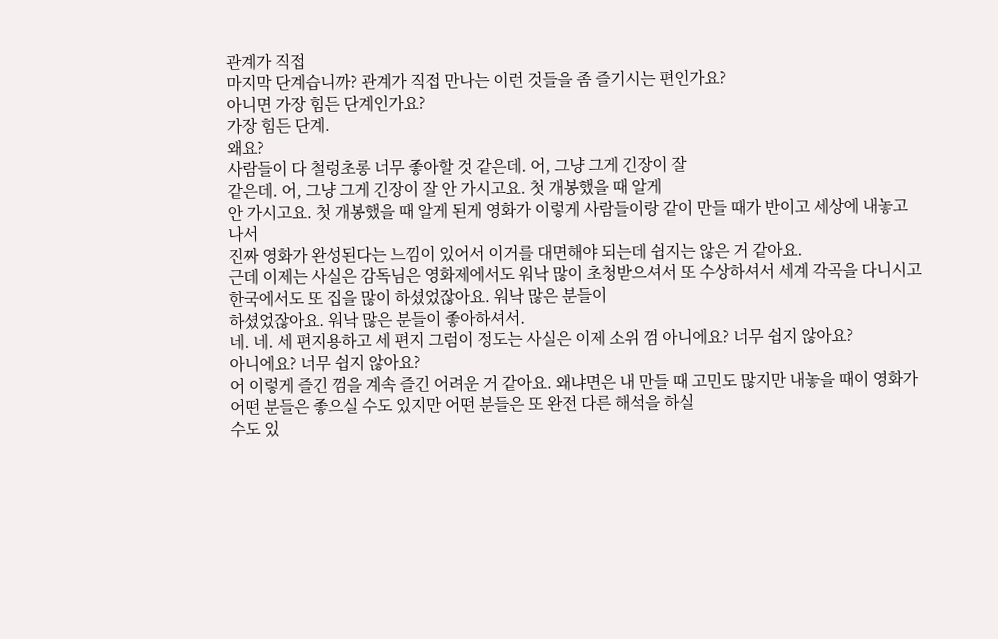관계가 직접
마지막 단계습니까? 관계가 직접 만나는 이런 것들을 좀 즐기시는 편인가요?
아니면 가장 힘든 단계인가요?
가장 힘든 단계.
왜요?
사람들이 다 철렁초롱 너무 좋아할 것 같은데. 어, 그냥 그게 긴장이 잘
같은데. 어, 그냥 그게 긴장이 잘 안 가시고요. 첫 개봉했을 때 알게
안 가시고요. 첫 개봉했을 때 알게 된게 영화가 이렇게 사람들이랑 같이 만들 때가 반이고 세상에 내놓고 나서
진짜 영화가 완성된다는 느낌이 있어서 이거를 대면해야 되는데 쉽지는 않은 거 같아요.
근데 이제는 사실은 감독님은 영화제에서도 워낙 많이 초청받으셔서 또 수상하셔서 세계 각곡을 다니시고 한국에서도 또 집을 많이 하셨었잖아요. 워낙 많은 분들이
하셨었잖아요. 워낙 많은 분들이 좋아하셔서.
네. 네. 세 편지용하고 세 편지 그럼이 정도는 사실은 이제 소위 껌 아니에요? 너무 쉽지 않아요?
아니에요? 너무 쉽지 않아요?
어 이렇게 즐긴 껌을 계속 즐긴 어려운 거 같아요. 왜냐면은 내 만들 때 고민도 많지만 내놓을 때이 영화가 어떤 분들은 좋으실 수도 있지만 어떤 분들은 또 완전 다른 해석을 하실
수도 있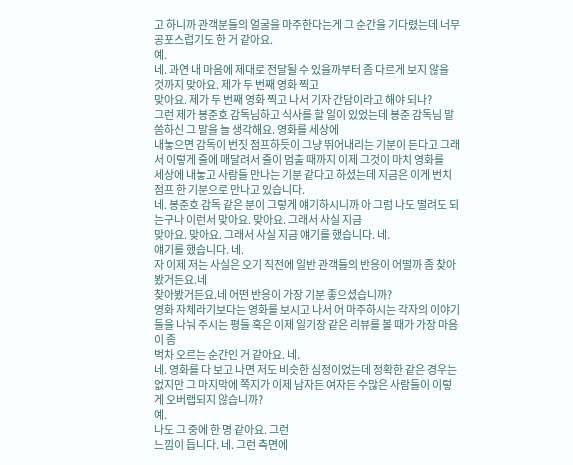고 하니까 관객분들의 얼굴을 마주한다는게 그 순간을 기다렸는데 너무 공포스럽기도 한 거 같아요.
예.
네. 과연 내 마음에 제대로 전달될 수 있을까부터 좀 다르게 보지 않을 것까지 맞아요. 제가 두 번째 영화 찍고
맞아요. 제가 두 번째 영화 찍고 나서 기자 간담이라고 해야 되나?
그런 제가 봉준호 감독님하고 식사를 할 일이 있었는데 봉준 감독님 말씀하신 그 말을 늘 생각해요. 영화를 세상에
내놓으면 감독이 번짓 점프하듯이 그냥 뛰어내리는 기분이 든다고 그래서 이렇게 줄에 매달려서 줄이 멈출 때까지 이제 그것이 마치 영화를
세상에 내놓고 사람들 만나는 기분 같다고 하셨는데 지금은 이게 번치 점프 한 기분으로 만나고 있습니다.
네. 봉준호 감독 같은 분이 그렇게 얘기하시니까 아 그럼 나도 떨려도 되는구나 이런서 맞아요. 맞아요. 그래서 사실 지금
맞아요. 맞아요. 그래서 사실 지금 얘기를 했습니다. 네.
얘기를 했습니다. 네.
자 이제 저는 사실은 오기 직전에 일반 관객들의 반응이 어떨까 좀 찾아봤거든요.네
찾아봤거든요.네 어떤 반응이 가장 기분 좋으셨습니까?
영화 자체라기보다는 영화를 보시고 나서 어 마주하시는 각자의 이야기들을 나눠 주시는 평들 혹은 이제 일기장 같은 리뷰를 볼 때가 가장 마음이 좀
벅차 오르는 순간인 거 같아요. 네.
네. 영화를 다 보고 나면 저도 비슷한 심정이었는데 정확한 같은 경우는 없지만 그 마지막에 쪽지가 이제 남자든 여자든 수많은 사람들이 이렇게 오버랩되지 않습니까?
예.
나도 그 중에 한 명 같아요. 그런
느낌이 듭니다. 네. 그런 측면에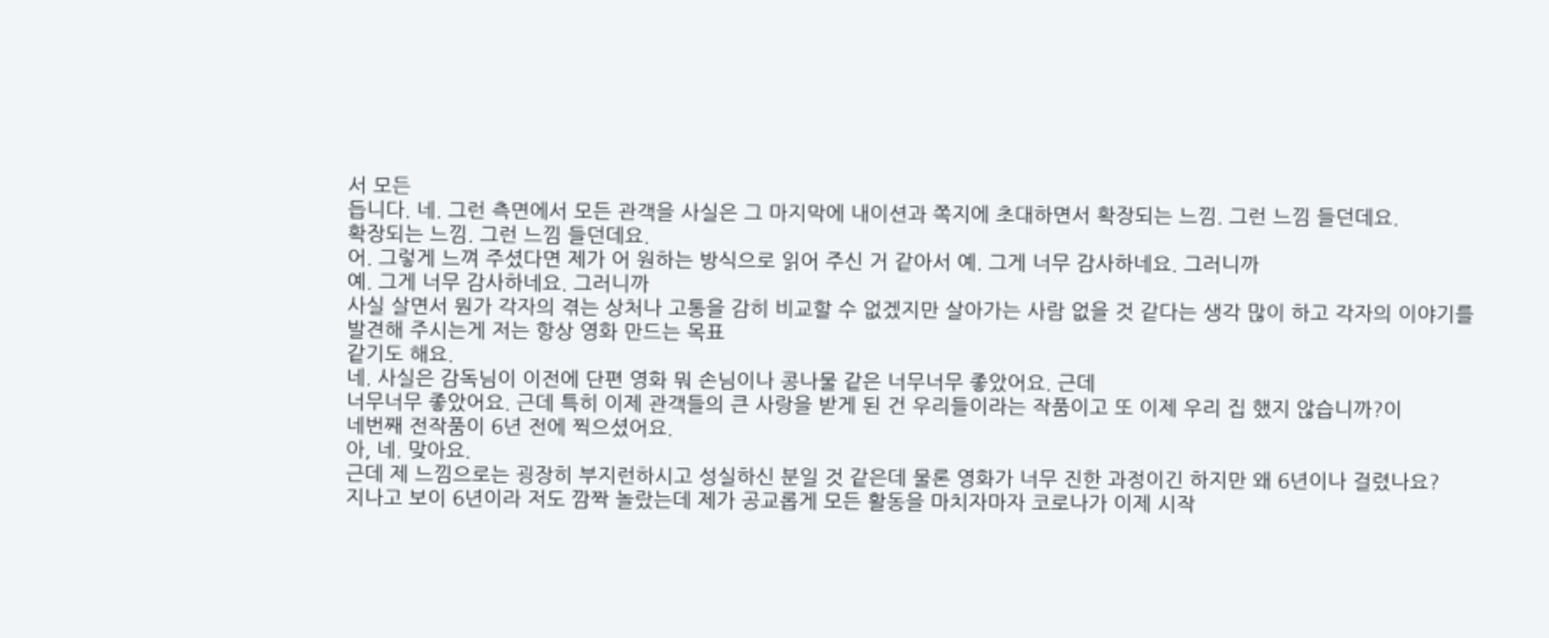서 모든
듭니다. 네. 그런 측면에서 모든 관객을 사실은 그 마지막에 내이션과 쪽지에 초대하면서 확장되는 느낌. 그런 느낌 들던데요.
확장되는 느낌. 그런 느낌 들던데요.
어. 그렇게 느껴 주셨다면 제가 어 원하는 방식으로 읽어 주신 거 같아서 예. 그게 너무 감사하네요. 그러니까
예. 그게 너무 감사하네요. 그러니까
사실 살면서 뭔가 각자의 겪는 상처나 고통을 감히 비교할 수 없겠지만 살아가는 사람 없을 것 같다는 생각 많이 하고 각자의 이야기를 발견해 주시는게 저는 항상 영화 만드는 목표
같기도 해요.
네. 사실은 감독님이 이전에 단편 영화 뭐 손님이나 콩나물 같은 너무너무 좋았어요. 근데
너무너무 좋았어요. 근데 특히 이제 관객들의 큰 사랑을 받게 된 건 우리들이라는 작품이고 또 이제 우리 집 했지 않습니까?이
네번째 전작품이 6년 전에 찍으셨어요.
아, 네. 맞아요.
근데 제 느낌으로는 굉장히 부지런하시고 성실하신 분일 것 같은데 물론 영화가 너무 진한 과정이긴 하지만 왜 6년이나 걸렸나요?
지나고 보이 6년이라 저도 깜짝 놀랐는데 제가 공교롭게 모든 활동을 마치자마자 코로나가 이제 시작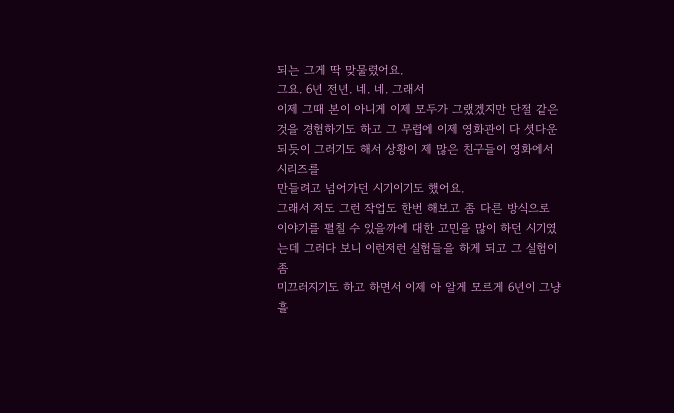되는 그게 딱 맞물렸어요.
그요. 6년 전년. 네. 네. 그래서
이제 그때 본이 아니게 이제 모두가 그랬겠지만 단절 같은 것을 경험하기도 하고 그 무렵에 이제 영화관이 다 셧다운되듯이 그러기도 해서 상황이 제 많은 친구들이 영화에서 시리즈를
만들려고 넘어가던 시기이기도 했어요.
그래서 저도 그런 작업도 한번 해보고 좀 다른 방식으로 이야기를 펼칠 수 있을까에 대한 고민을 많이 하던 시기였는데 그러다 보니 이런저런 실험들을 하게 되고 그 실험이 좀
미끄러지기도 하고 하면서 이제 아 알게 모르게 6년이 그냥 흘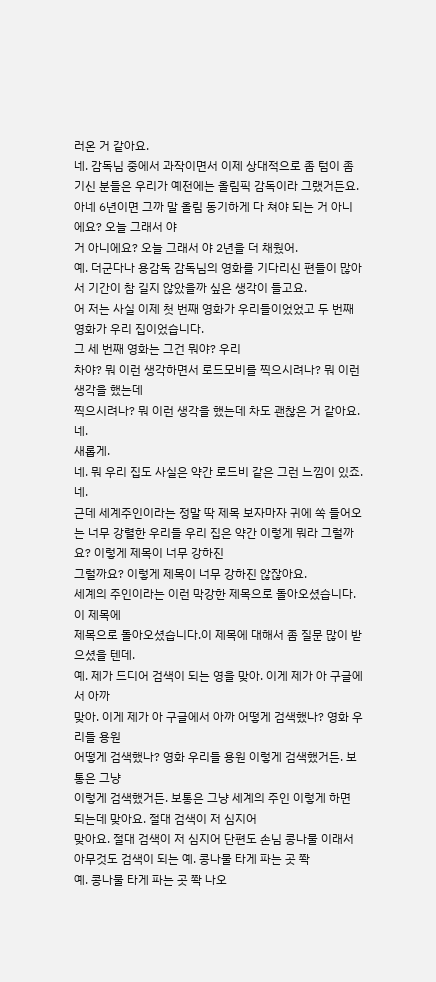러온 거 같아요.
네. 감독님 중에서 과작이면서 이제 상대적으로 좀 텀이 좀 기신 분들은 우리가 예전에는 올림픽 감독이라 그랬거든요.
아네 6년이면 그까 말 올림 동기하게 다 쳐야 되는 거 아니에요? 오늘 그래서 야
거 아니에요? 오늘 그래서 야 2년을 더 채웠어.
예. 더군다나 용감독 감독님의 영화를 기다리신 편들이 많아서 기간이 참 길지 않았을까 싶은 생각이 들고요.
어 저는 사실 이제 첫 번째 영화가 우리들이었었고 두 번째 영화가 우리 집이었습니다.
그 세 번째 영화는 그건 뭐야? 우리
차야? 뭐 이런 생각하면서 로드모비를 찍으시려나? 뭐 이런 생각을 했는데
찍으시려나? 뭐 이런 생각을 했는데 차도 괜찮은 거 같아요. 네.
새롭게.
네. 뭐 우리 집도 사실은 약간 로드비 같은 그런 느낌이 있죠. 네.
근데 세계주인이라는 정말 딱 제목 보자마자 귀에 쏙 들어오는 너무 강렬한 우리들 우리 집은 약간 이렇게 뭐라 그럴까요? 이렇게 제목이 너무 강하진
그럴까요? 이렇게 제목이 너무 강하진 않잖아요.
세계의 주인이라는 이런 막강한 제목으로 돌아오셨습니다.이 제목에
제목으로 돌아오셨습니다.이 제목에 대해서 좀 질문 많이 받으셨을 텐데.
예. 제가 드디어 검색이 되는 영을 맞아. 이게 제가 아 구글에서 아까
맞아. 이게 제가 아 구글에서 아까 어떻게 검색했나? 영화 우리들 용원
어떻게 검색했나? 영화 우리들 용원 이렇게 검색했거든. 보통은 그냥
이렇게 검색했거든. 보통은 그냥 세계의 주인 이렇게 하면 되는데 맞아요. 절대 검색이 저 심지어
맞아요. 절대 검색이 저 심지어 단편도 손님 콩나물 이래서 아무것도 검색이 되는 예. 콩나물 타게 파는 곳 쫙
예. 콩나물 타게 파는 곳 쫙 나오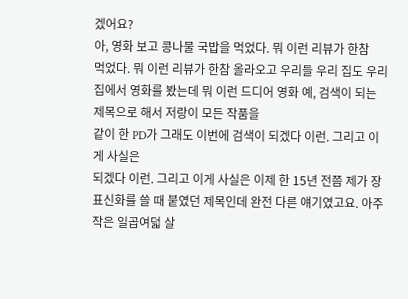겠어요?
아, 영화 보고 콩나물 국밥을 먹었다. 뭐 이런 리뷰가 한참
먹었다. 뭐 이런 리뷰가 한참 올라오고 우리들 우리 집도 우리 집에서 영화를 봤는데 뭐 이런 드디어 영화 예, 검색이 되는 제목으로 해서 저랑이 모든 작품을
같이 한 PD가 그래도 이번에 검색이 되겠다 이런. 그리고 이게 사실은
되겠다 이런. 그리고 이게 사실은 이제 한 15년 전쯤 제가 장표신화를 쓸 때 붙였던 제목인데 완전 다른 얘기였고요. 아주 작은 일곱여덟 살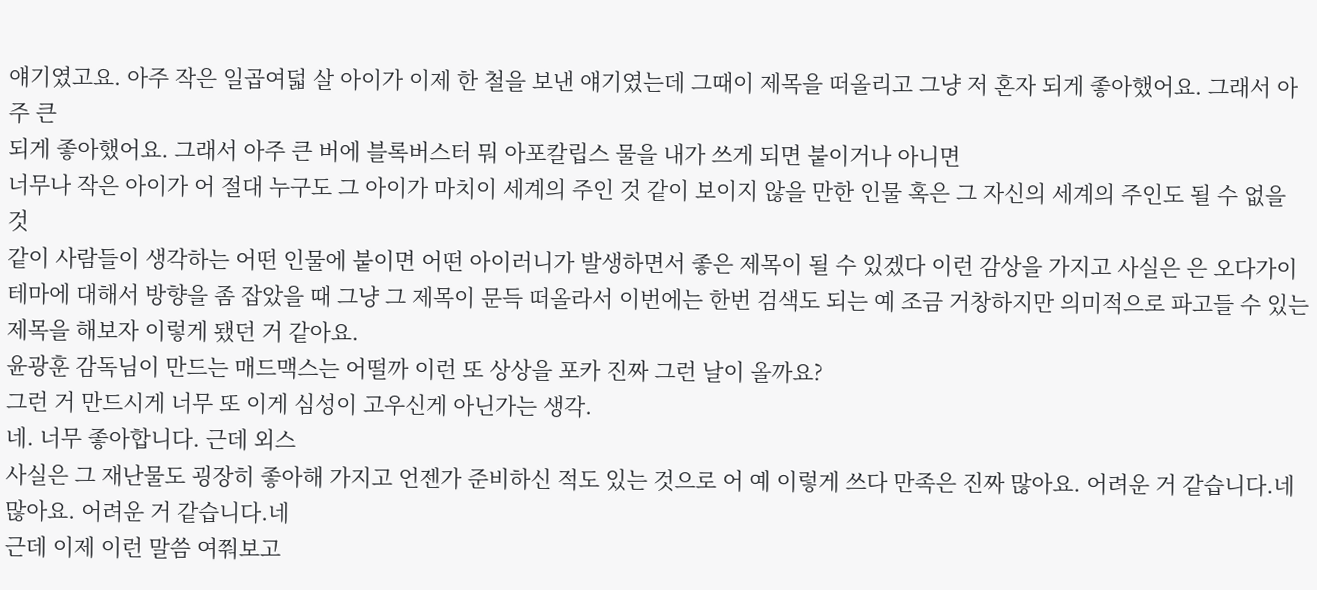얘기였고요. 아주 작은 일곱여덟 살 아이가 이제 한 철을 보낸 얘기였는데 그때이 제목을 떠올리고 그냥 저 혼자 되게 좋아했어요. 그래서 아주 큰
되게 좋아했어요. 그래서 아주 큰 버에 블록버스터 뭐 아포칼립스 물을 내가 쓰게 되면 붙이거나 아니면
너무나 작은 아이가 어 절대 누구도 그 아이가 마치이 세계의 주인 것 같이 보이지 않을 만한 인물 혹은 그 자신의 세계의 주인도 될 수 없을 것
같이 사람들이 생각하는 어떤 인물에 붙이면 어떤 아이러니가 발생하면서 좋은 제목이 될 수 있겠다 이런 감상을 가지고 사실은 은 오다가이
테마에 대해서 방향을 좀 잡았을 때 그냥 그 제목이 문득 떠올라서 이번에는 한번 검색도 되는 예 조금 거창하지만 의미적으로 파고들 수 있는 제목을 해보자 이렇게 됐던 거 같아요.
윤광훈 감독님이 만드는 매드맥스는 어떨까 이런 또 상상을 포카 진짜 그런 날이 올까요?
그런 거 만드시게 너무 또 이게 심성이 고우신게 아닌가는 생각.
네. 너무 좋아합니다. 근데 외스
사실은 그 재난물도 굉장히 좋아해 가지고 언젠가 준비하신 적도 있는 것으로 어 예 이렇게 쓰다 만족은 진짜 많아요. 어려운 거 같습니다.네
많아요. 어려운 거 같습니다.네
근데 이제 이런 말씀 여쭤보고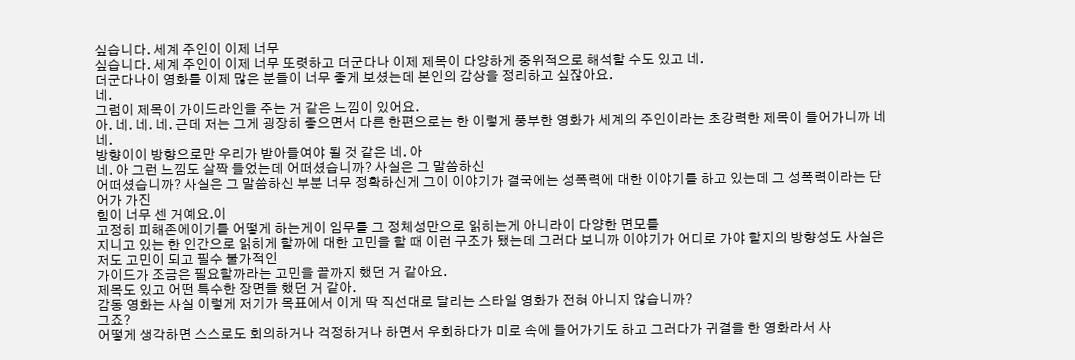싶습니다. 세계 주인이 이제 너무
싶습니다. 세계 주인이 이제 너무 또렷하고 더군다나 이제 제목이 다양하게 중위적으로 해석할 수도 있고 네.
더군다나이 영화를 이제 많은 분들이 너무 좋게 보셨는데 본인의 감상을 정리하고 싶잖아요.
네.
그럼이 제목이 가이드라인을 주는 거 같은 느낌이 있어요.
아. 네. 네. 네. 근데 저는 그게 굉장히 좋으면서 다른 한편으로는 한 이렇게 풍부한 영화가 세계의 주인이라는 초강력한 제목이 들어가니까 네네.
방향이이 방향으로만 우리가 받아들여야 될 것 같은 네. 아
네. 아 그런 느낌도 살짝 들었는데 어떠셨습니까? 사실은 그 말씀하신
어떠셨습니까? 사실은 그 말씀하신 부분 너무 정확하신게 그이 이야기가 결국에는 성폭력에 대한 이야기를 하고 있는데 그 성폭력이라는 단어가 가진
힘이 너무 센 거예요.이
고정히 피해존에이기를 어떻게 하는게이 임무를 그 정체성만으로 읽히는게 아니라이 다양한 면모를
지니고 있는 한 인간으로 읽히게 할까에 대한 고민을 할 때 이런 구조가 됐는데 그러다 보니까 이야기가 어디로 가야 할지의 방향성도 사실은 저도 고민이 되고 필수 불가적인
가이드가 조금은 필요할까라는 고민을 끝까지 했던 거 같아요.
제목도 있고 어떤 특수한 장면들 했던 거 같아.
감동 영화는 사실 이렇게 저기가 목표에서 이게 딱 직선대로 달리는 스타일 영화가 전혀 아니지 않습니까?
그죠?
어떻게 생각하면 스스로도 회의하거나 걱정하거나 하면서 우회하다가 미로 속에 들어가기도 하고 그러다가 귀결을 한 영화라서 사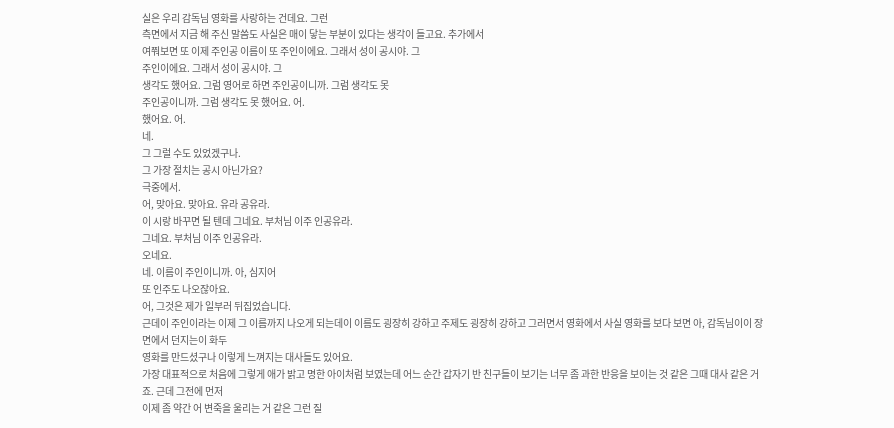실은 우리 감독님 영화를 사랑하는 건데요. 그런
측면에서 지금 해 주신 말씀도 사실은 매이 닿는 부분이 있다는 생각이 들고요. 추가에서
여쭤보면 또 이제 주인공 이름이 또 주인이에요. 그래서 성이 공시야. 그
주인이에요. 그래서 성이 공시야. 그
생각도 했어요. 그럼 영어로 하면 주인공이니까. 그럼 생각도 못
주인공이니까. 그럼 생각도 못 했어요. 어.
했어요. 어.
네.
그 그럴 수도 있었겠구나.
그 가장 절치는 공시 아닌가요?
극중에서.
어, 맞아요. 맞아요. 유라 공유라.
이 시랑 바꾸면 될 텐데 그네요. 부처님 이주 인공유라.
그네요. 부처님 이주 인공유라.
오네요.
네. 이름이 주인이니까. 아, 심지어
또 인주도 나오잖아요.
어, 그것은 제가 일부러 뒤집었습니다.
근데이 주인이라는 이제 그 이름까지 나오게 되는데이 이름도 굉장히 강하고 주제도 굉장히 강하고 그러면서 영화에서 사실 영화를 보다 보면 아, 감독님이이 장면에서 던지는이 화두
영화를 만드셨구나 이렇게 느껴지는 대사들도 있어요.
가장 대표적으로 처음에 그렇게 애가 밝고 명한 아이처럼 보였는데 어느 순간 갑자기 반 친구들이 보기는 너무 좀 과한 반응을 보이는 것 같은 그때 대사 같은 거죠. 근데 그전에 먼저
이제 좀 약간 어 변죽을 울리는 거 같은 그런 질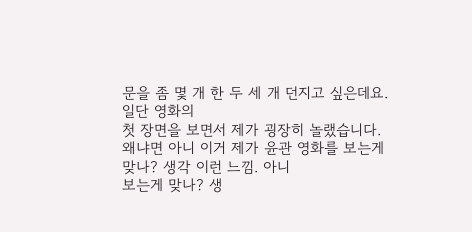문을 좀 몇 개 한 두 세 개 던지고 싶은데요. 일단 영화의
첫 장면을 보면서 제가 굉장히 놀랬습니다.
왜냐면 아니 이거 제가 윤관 영화를 보는게 맞나? 생각 이런 느낌. 아니
보는게 맞나? 생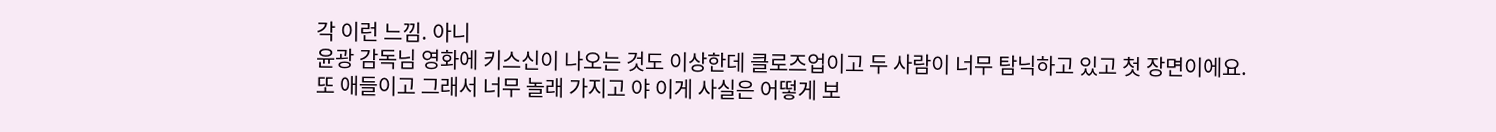각 이런 느낌. 아니
윤광 감독님 영화에 키스신이 나오는 것도 이상한데 클로즈업이고 두 사람이 너무 탐닉하고 있고 첫 장면이에요.
또 애들이고 그래서 너무 놀래 가지고 야 이게 사실은 어떻게 보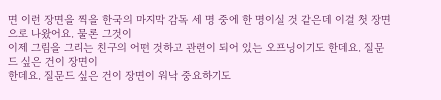면 이런 장면을 찍을 한국의 마지막 감독 세 명 중에 한 명이실 것 같은데 이걸 첫 장면으로 나왔어요. 물론 그것이
이제 그림을 그리는 친구의 어떤 것하고 관련이 되어 있는 오프닝이기도 한데요. 질문드 싶은 건이 장면이
한데요. 질문드 싶은 건이 장면이 워낙 중요하기도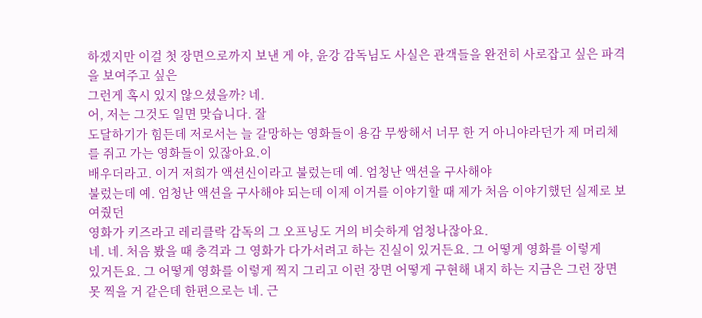하겠지만 이걸 첫 장면으로까지 보낸 게 야, 윤강 감독님도 사실은 관객들을 완전히 사로잡고 싶은 파격을 보여주고 싶은
그런게 혹시 있지 않으셨을까? 네.
어, 저는 그것도 일면 맞습니다. 잘
도달하기가 힘든데 저로서는 늘 갈망하는 영화들이 용감 무쌍해서 너무 한 거 아니야라던가 제 머리체를 쥐고 가는 영화들이 있잖아요.이
배우더라고. 이거 저희가 액션신이라고 불렀는데 예. 엄청난 액션을 구사해야
불렀는데 예. 엄청난 액션을 구사해야 되는데 이제 이거를 이야기할 때 제가 처음 이야기했던 실제로 보여줬던
영화가 키즈라고 레리클락 감독의 그 오프닝도 거의 비슷하게 엄청나잖아요.
네. 네. 처음 봤을 때 충격과 그 영화가 다가서려고 하는 진실이 있거든요. 그 어떻게 영화를 이렇게
있거든요. 그 어떻게 영화를 이렇게 찍지 그리고 이런 장면 어떻게 구현해 내지 하는 지금은 그런 장면 못 찍을 거 같은데 한편으로는 네. 근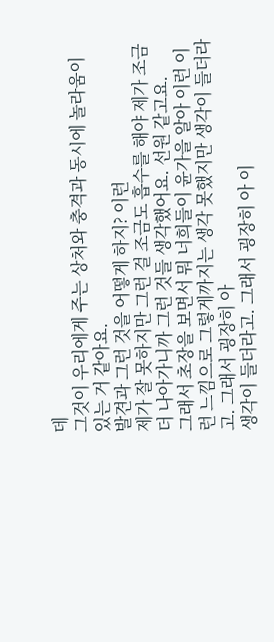데
그것이 우리에게 주는 상처와 충격과 동시에 놀라움이 있는 거 같아요.
발견과 그런 것을 어떻게 하지? 이런
제가 잘 못하지만 그런 걸 조금도 흡수를 해야 제가 조금 더 나아가니까 그런 것들 생각했어요. 선원 같고요.
그래서 초장을 보면서 뭐 너희들이 윤가을 알아 이런 이런 느낌으로 그렇게까지는 생각 못했지만 생각이 들더라고. 그래서 굉장히 아
생각이 들더라고. 그래서 굉장히 아 이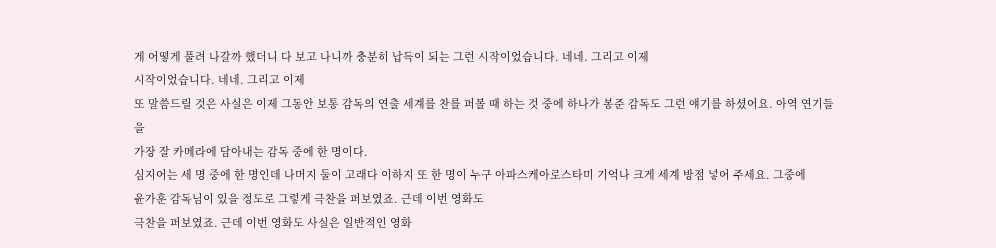게 어떻게 풀려 나갈까 했더니 다 보고 나니까 충분히 납득이 되는 그런 시작이었습니다. 네네. 그리고 이제
시작이었습니다. 네네. 그리고 이제
또 말씀드릴 것은 사실은 이제 그동안 보통 감독의 연출 세계를 찬를 퍼볼 때 하는 것 중에 하나가 봉준 감독도 그런 얘기를 하셨어요. 아역 연기들을
가장 잘 카메라에 담아내는 감독 중에 한 명이다.
심지어는 세 명 중에 한 명인데 나머지 둘이 고래다 이하지 또 한 명이 누구 아파스케아로스타미 기억나 크게 세계 방점 넣어 주세요. 그중에
윤가훈 감독님이 있을 정도로 그렇게 극찬을 퍼보였죠. 근데 이번 영화도
극찬을 퍼보였죠. 근데 이번 영화도 사실은 일반적인 영화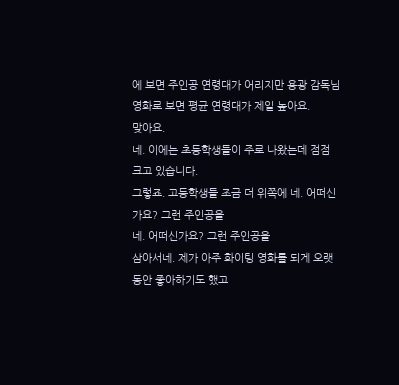에 보면 주인공 연령대가 어리지만 용광 감독님 영화로 보면 평균 연령대가 제일 높아요.
맞아요.
네. 이에는 초등학생들이 주로 나왔는데 점점 크고 있습니다.
그렇죠. 고등학생들 조금 더 위쪽에 네. 어떠신가요? 그런 주인공을
네. 어떠신가요? 그런 주인공을
삼아서네. 제가 아주 화이팅 영화를 되게 오랫동안 좋아하기도 했고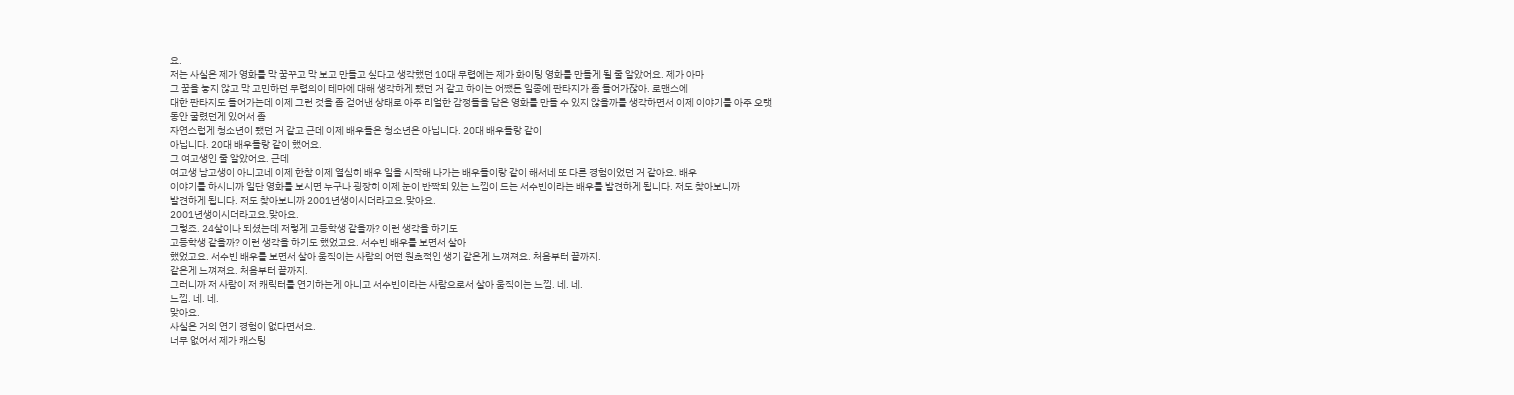요.
저는 사실은 제가 영화를 막 꿈꾸고 막 보고 만들고 싶다고 생각했던 10대 무렵에는 제가 화이팅 영화를 만들게 될 줄 알았어요. 제가 아마
그 꿈을 놓지 않고 막 고민하던 무렵의이 테마에 대해 생각하게 됐던 거 같고 하이는 어쨌든 일종에 판타지가 좀 들어가잖아. 로맨스에
대한 판타지도 들어가는데 이제 그런 것을 좀 걷어낸 상태로 아주 리얼한 감정들을 담은 영화를 만들 수 있지 않을까를 생각하면서 이제 이야기를 아주 오랫동안 굴렸던게 있어서 좀
자연스럽게 청소년이 됐던 거 같고 근데 이제 배우들은 청소년은 아닙니다. 20대 배우들랑 같이
아닙니다. 20대 배우들랑 같이 했어요.
그 여고생인 줄 알았어요. 근데
여고생 남고생이 아니고네 이제 한참 이제 열심히 배우 일을 시작해 나가는 배우들이랑 같이 해서네 또 다른 경험이었던 거 같아요. 배우
이야기를 하시니까 일단 영화를 보시면 누구나 굉장히 이제 눈이 반짝되 있는 느낌이 드는 서수빈이라는 배우를 발견하게 됩니다. 저도 찾아보니까
발견하게 됩니다. 저도 찾아보니까 2001년생이시더라고요.맞아요.
2001년생이시더라고요.맞아요.
그렇죠. 24살이나 되셨는데 저렇게 고등학생 같을까? 이런 생각을 하기도
고등학생 같을까? 이런 생각을 하기도 했었고요. 서수빈 배우를 보면서 살아
했었고요. 서수빈 배우를 보면서 살아 움직이는 사람의 어떤 원초적인 생기 같은게 느껴져요. 처음부터 끝까지.
같은게 느껴져요. 처음부터 끝까지.
그러니까 저 사람이 저 캐릭터를 연기하는게 아니고 서수빈이라는 사람으로서 살아 움직이는 느낌. 네. 네.
느낌. 네. 네.
맞아요.
사실은 거의 연기 경험이 없다면서요.
너무 없어서 제가 캐스팅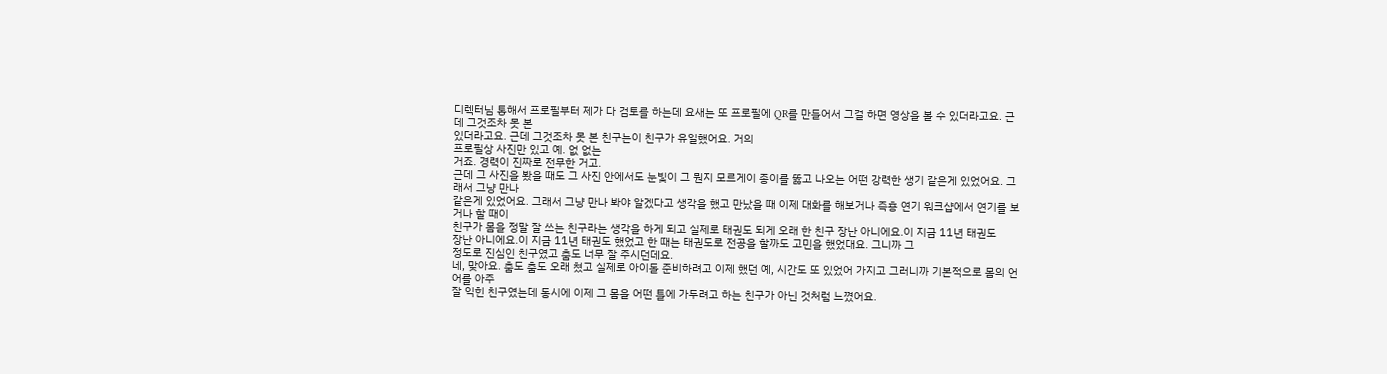디렉터님 통해서 프로필부터 제가 다 검토를 하는데 요새는 또 프로필에 QR를 만들어서 그걸 하면 영상을 볼 수 있더라고요. 근데 그것조차 못 본
있더라고요. 근데 그것조차 못 본 친구는이 친구가 유일했어요. 거의
프로필상 사진만 있고 예. 없 없는
거죠. 경력이 진짜로 전무한 거고.
근데 그 사진을 봤을 때도 그 사진 안에서도 눈빛이 그 뭔지 모르게이 종이를 뚫고 나오는 어떤 강력한 생기 같은게 있었어요. 그래서 그냥 만나
같은게 있었어요. 그래서 그냥 만나 봐야 알겠다고 생각을 했고 만났을 때 이제 대화를 해보거나 즉흥 연기 워크샵에서 연기를 보거나 할 때이
친구가 몸을 정말 잘 쓰는 친구라는 생각을 하게 되고 실제로 태권도 되게 오래 한 친구 장난 아니에요.이 지금 11년 태권도
장난 아니에요.이 지금 11년 태권도 했었고 한 때는 태권도로 전공을 할까도 고민을 했었대요. 그니까 그
정도로 진심인 친구였고 춤도 너무 잘 주시던데요.
네, 맞아요. 춤도 춤도 오래 쳤고 실제로 아이돌 준비하려고 이제 했던 예, 시간도 또 있었어 가지고 그러니까 기본적으로 몸의 언어를 아주
잘 익힌 친구였는데 동시에 이제 그 몸을 어떤 틀에 가두려고 하는 친구가 아닌 것처럼 느꼈어요.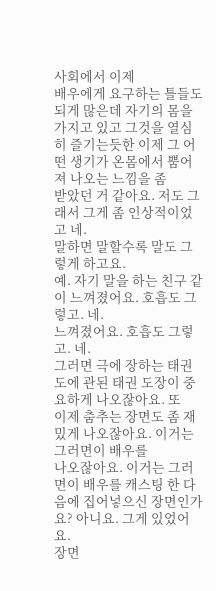사회에서 이제
배우에게 요구하는 틀들도 되게 많은데 자기의 몸을 가지고 있고 그것을 열심히 즐기는듯한 이제 그 어떤 생기가 온몸에서 뿜어져 나오는 느낌을 좀
받았던 거 같아요. 저도 그래서 그게 좀 인상적이었고 네.
말하면 말할수록 말도 그렇게 하고요.
예. 자기 말을 하는 친구 같이 느껴졌어요. 호흡도 그렇고. 네.
느껴졌어요. 호흡도 그렇고. 네.
그러면 극에 장하는 태권도에 관된 태권 도장이 중요하게 나오잖아요. 또
이제 춤추는 장면도 좀 재밌게 나오잖아요. 이거는 그러면이 배우를
나오잖아요. 이거는 그러면이 배우를 캐스팅 한 다음에 집어넣으신 장면인가요? 아니요. 그게 있었어요.
장면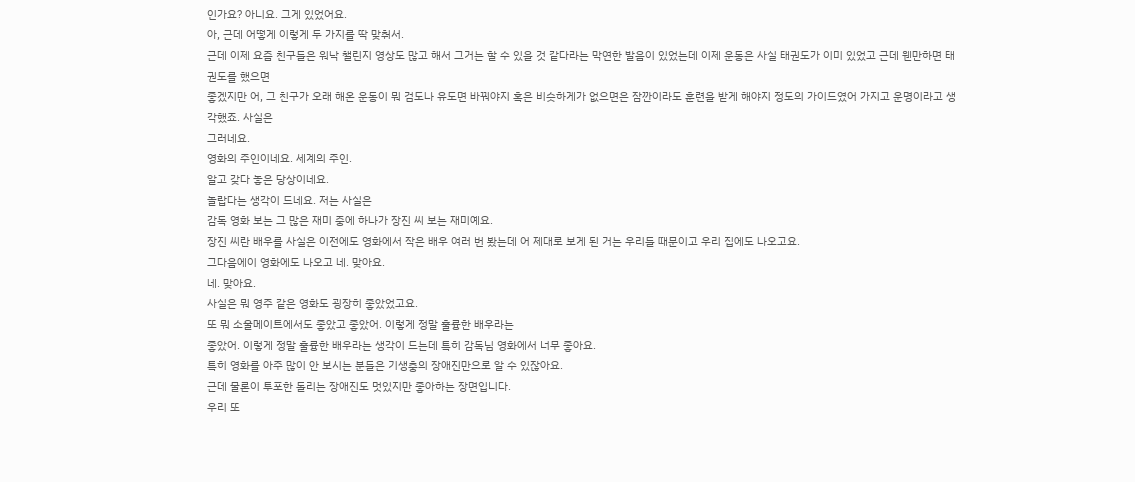인가요? 아니요. 그게 있었어요.
아, 근데 어떻게 이렇게 두 가지를 딱 맞춰서.
근데 이제 요즘 친구들은 워낙 챌린지 영상도 많고 해서 그거는 할 수 있을 것 같다라는 막연한 발음이 있었는데 이제 운동은 사실 태권도가 이미 있었고 근데 웬만하면 태권도를 했으면
좋겠지만 어, 그 친구가 오래 해온 운동이 뭐 검도나 유도면 바꿔야지 혹은 비슷하게가 없으면은 잠깐이라도 훈련을 받게 해야지 정도의 가이드였어 가지고 운명이라고 생각했죠. 사실은
그러네요.
영화의 주인이네요. 세계의 주인.
알고 갖다 놓은 당상이네요.
놀랍다는 생각이 드네요. 저는 사실은
감독 영화 보는 그 많은 재미 중에 하나가 장진 씨 보는 재미예요.
장진 씨란 배우를 사실은 이전에도 영화에서 작은 배우 여러 번 봤는데 어 제대로 보게 된 거는 우리들 때문이고 우리 집에도 나오고요.
그다음에이 영화에도 나오고 네. 맞아요.
네. 맞아요.
사실은 뭐 영주 같은 영화도 굉장히 좋았었고요.
또 뭐 소울메이트에서도 좋았고 좋았어. 이렇게 정말 훌륭한 배우라는
좋았어. 이렇게 정말 훌륭한 배우라는 생각이 드는데 특히 감독님 영화에서 너무 좋아요.
특히 영화를 아주 많이 안 보시는 분들은 기생충의 장애진만으로 알 수 있잖아요.
근데 물론이 투포한 돌리는 장애진도 멋있지만 좋아하는 장면입니다.
우리 또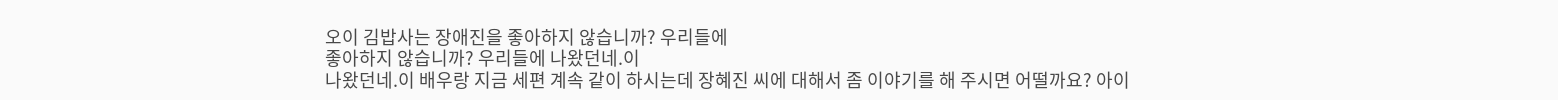오이 김밥사는 장애진을 좋아하지 않습니까? 우리들에
좋아하지 않습니까? 우리들에 나왔던네.이
나왔던네.이 배우랑 지금 세편 계속 같이 하시는데 장혜진 씨에 대해서 좀 이야기를 해 주시면 어떨까요? 아이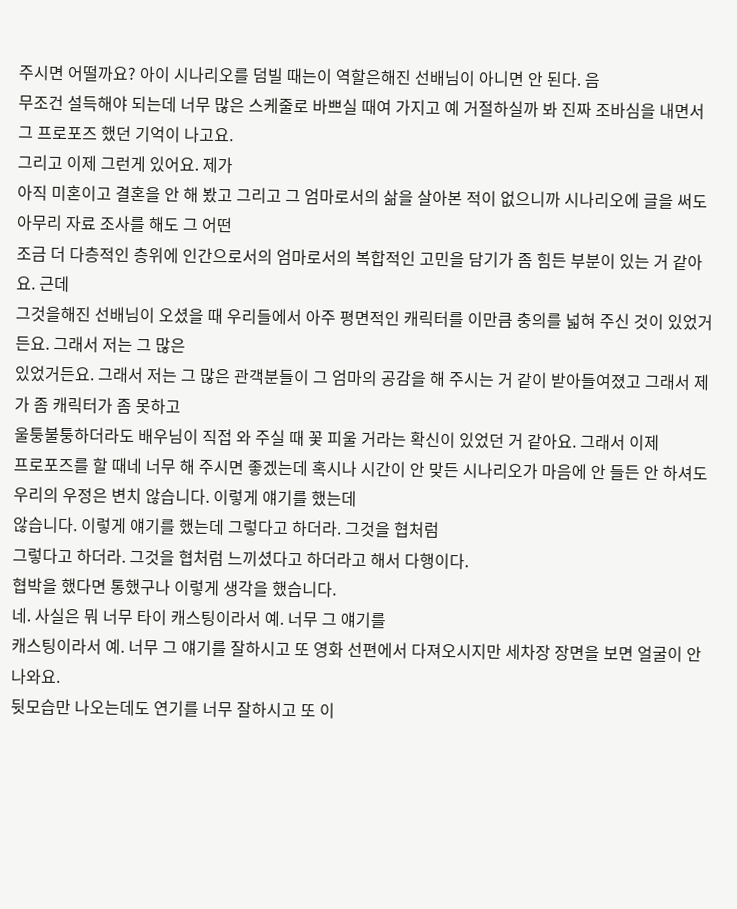주시면 어떨까요? 아이 시나리오를 덤빌 때는이 역할은해진 선배님이 아니면 안 된다. 음
무조건 설득해야 되는데 너무 많은 스케줄로 바쁘실 때여 가지고 예 거절하실까 봐 진짜 조바심을 내면서 그 프로포즈 했던 기억이 나고요.
그리고 이제 그런게 있어요. 제가
아직 미혼이고 결혼을 안 해 봤고 그리고 그 엄마로서의 삶을 살아본 적이 없으니까 시나리오에 글을 써도 아무리 자료 조사를 해도 그 어떤
조금 더 다층적인 층위에 인간으로서의 엄마로서의 복합적인 고민을 담기가 좀 힘든 부분이 있는 거 같아요. 근데
그것을해진 선배님이 오셨을 때 우리들에서 아주 평면적인 캐릭터를 이만큼 충의를 넓혀 주신 것이 있었거든요. 그래서 저는 그 많은
있었거든요. 그래서 저는 그 많은 관객분들이 그 엄마의 공감을 해 주시는 거 같이 받아들여졌고 그래서 제가 좀 캐릭터가 좀 못하고
울퉁불퉁하더라도 배우님이 직접 와 주실 때 꽃 피울 거라는 확신이 있었던 거 같아요. 그래서 이제
프로포즈를 할 때네 너무 해 주시면 좋겠는데 혹시나 시간이 안 맞든 시나리오가 마음에 안 들든 안 하셔도 우리의 우정은 변치 않습니다. 이렇게 얘기를 했는데
않습니다. 이렇게 얘기를 했는데 그렇다고 하더라. 그것을 협처럼
그렇다고 하더라. 그것을 협처럼 느끼셨다고 하더라고 해서 다행이다.
협박을 했다면 통했구나 이렇게 생각을 했습니다.
네. 사실은 뭐 너무 타이 캐스팅이라서 예. 너무 그 얘기를
캐스팅이라서 예. 너무 그 얘기를 잘하시고 또 영화 선편에서 다져오시지만 세차장 장면을 보면 얼굴이 안 나와요.
뒷모습만 나오는데도 연기를 너무 잘하시고 또 이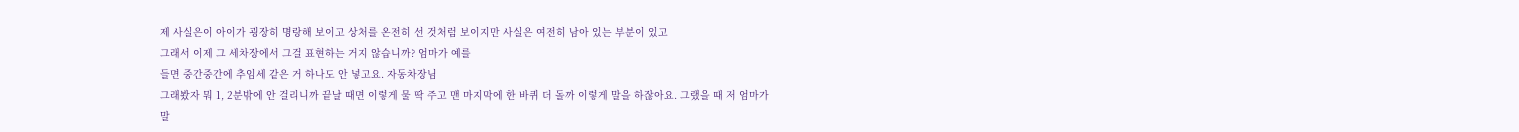제 사실은이 아이가 굉장히 명랑해 보이고 상처를 온전히 선 것처럼 보이지만 사실은 여전히 남아 있는 부분이 있고
그래서 이제 그 세차장에서 그걸 표현하는 거지 않습니까? 엄마가 예를
들면 중간중간에 추임세 같은 거 하나도 안 넣고요. 자동차장님
그래봤자 뭐 1, 2분밖에 안 걸리니까 끝날 때면 이렇게 물 딱 주고 맨 마지막에 한 바퀴 더 돌까 이렇게 말을 하잖아요. 그랬을 때 저 엄마가
말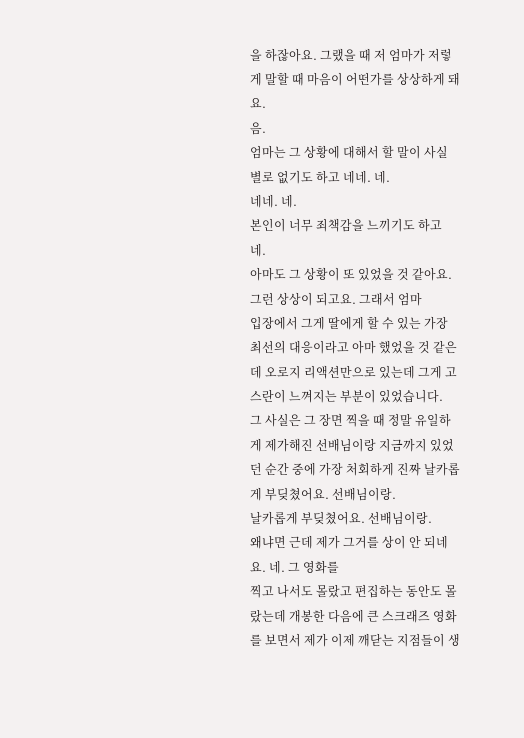을 하잖아요. 그랬을 때 저 엄마가 저렇게 말할 때 마음이 어떤가를 상상하게 돼요.
음.
엄마는 그 상황에 대해서 할 말이 사실 별로 없기도 하고 네네. 네.
네네. 네.
본인이 너무 죄책감을 느끼기도 하고 네.
아마도 그 상황이 또 있었을 것 같아요.
그런 상상이 되고요. 그래서 엄마
입장에서 그게 딸에게 할 수 있는 가장 최선의 대응이라고 아마 했었을 것 같은데 오로지 리액션만으로 있는데 그게 고스란이 느껴지는 부분이 있었습니다.
그 사실은 그 장면 찍을 때 정말 유일하게 제가해진 선배님이랑 지금까지 있었던 순간 중에 가장 처회하게 진짜 날카롭게 부딪쳤어요. 선배님이랑.
날카롭게 부딪쳤어요. 선배님이랑.
왜냐면 근데 제가 그거를 상이 안 되네요. 네. 그 영화를
찍고 나서도 몰랐고 편집하는 동안도 몰랐는데 개봉한 다음에 큰 스크래즈 영화를 보면서 제가 이제 깨닫는 지점들이 생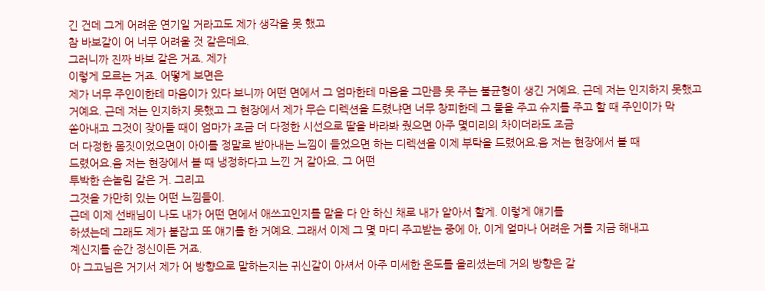긴 건데 그게 어려운 연기일 거라고도 제가 생각을 못 했고
참 바보같이 어 너무 어려울 것 같은데요.
그러니까 진짜 바보 같은 거죠. 제가
이렇게 모르는 거죠. 어떻게 보면은
제가 너무 주인이한테 마음이가 있다 보니까 어떤 면에서 그 엄마한테 마음을 그만큼 못 주는 불균형이 생긴 거예요. 근데 저는 인지하지 못했고
거예요. 근데 저는 인지하지 못했고 그 현장에서 제가 무슨 디렉션을 드렸냐면 너무 창피한데 그 물을 주고 슈지를 주고 할 때 주인이가 막
쏟아내고 그것이 잦아들 때이 엄마가 조금 더 다정한 시선으로 딸을 바라봐 줬으면 아주 몇미리의 차이더라도 조금
더 다정한 몸짓이었으면이 아이를 정말로 받아내는 느낌이 들었으면 하는 디렉션을 이제 부탁을 드렸어요.음 저는 현장에서 볼 때
드렸어요.음 저는 현장에서 볼 때 냉정하다고 느낀 거 같아요. 그 어떤
투박한 손놀림 같은 거. 그리고
그것을 가만히 있는 어떤 느낌들이.
근데 이제 선배님이 나도 내가 어떤 면에서 애쓰고인지를 말을 다 안 하신 채로 내가 알아서 할게. 이렇게 얘기를
하셨는데 그래도 제가 붙잡고 또 얘기를 한 거예요. 그래서 이제 그 몇 마디 주고받는 중에 아, 이게 얼마나 어려운 거를 지금 해내고
계신지를 순간 정신이든 거죠.
아 그고님은 거기서 제가 어 방향으로 말하는지는 귀신같이 아셔서 아주 미세한 온도를 올리셨는데 거의 방향은 같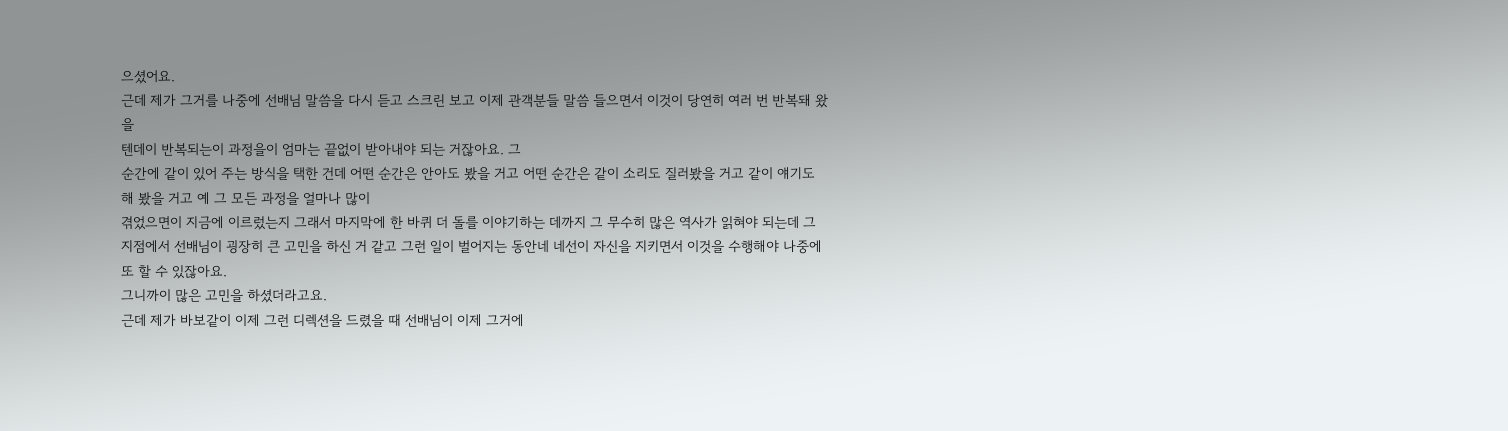으셨어요.
근데 제가 그거를 나중에 선배님 말씀을 다시 듣고 스크린 보고 이제 관객분들 말씀 들으면서 이것이 당연히 여러 번 반복돼 왔을
텐데이 반복되는이 과정을이 엄마는 끝없이 받아내야 되는 거잖아요. 그
순간에 같이 있어 주는 방식을 택한 건데 어떤 순간은 안아도 봤을 거고 어떤 순간은 같이 소리도 질러봤을 거고 같이 얘기도 해 봤을 거고 예 그 모든 과정을 얼마나 많이
겪었으면이 지금에 이르렀는지 그래서 마지막에 한 바퀴 더 돌를 이야기하는 데까지 그 무수히 많은 역사가 읽혀야 되는데 그
지점에서 선배님이 굉장히 큰 고민을 하신 거 같고 그런 일이 벌어지는 동안네 네선이 자신을 지키면서 이것을 수행해야 나중에 또 할 수 있잖아요.
그니까이 많은 고민을 하셨더라고요.
근데 제가 바보같이 이제 그런 디렉션을 드렸을 때 선배님이 이제 그거에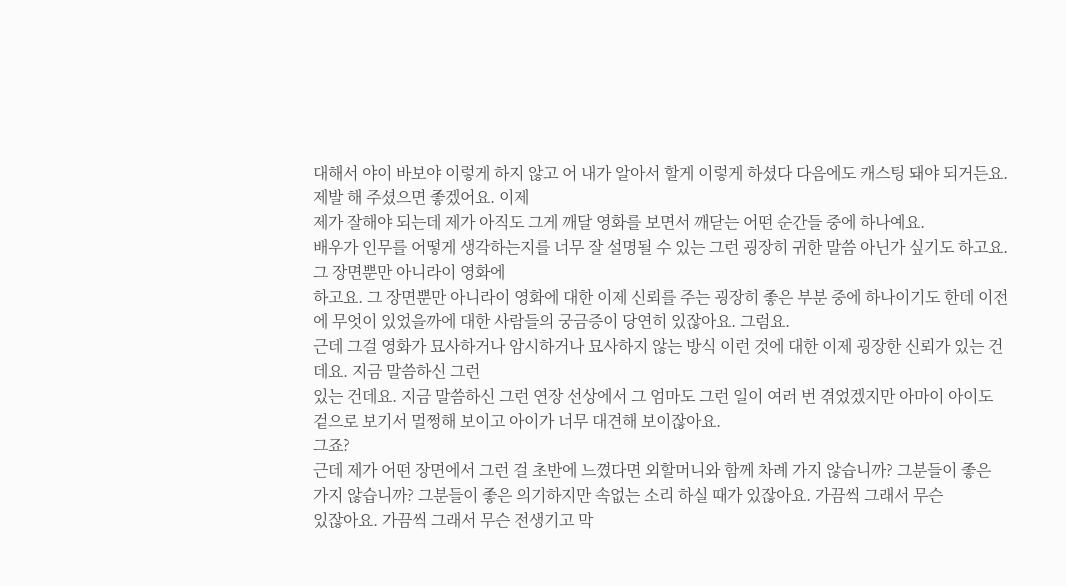대해서 야이 바보야 이렇게 하지 않고 어 내가 알아서 할게 이렇게 하셨다 다음에도 캐스팅 돼야 되거든요.
제발 해 주셨으면 좋겠어요. 이제
제가 잘해야 되는데 제가 아직도 그게 깨달 영화를 보면서 깨닫는 어떤 순간들 중에 하나예요.
배우가 인무를 어떻게 생각하는지를 너무 잘 설명될 수 있는 그런 굉장히 귀한 말씀 아닌가 싶기도 하고요. 그 장면뿐만 아니라이 영화에
하고요. 그 장면뿐만 아니라이 영화에 대한 이제 신뢰를 주는 굉장히 좋은 부분 중에 하나이기도 한데 이전에 무엇이 있었을까에 대한 사람들의 궁금증이 당연히 있잖아요. 그럼요.
근데 그걸 영화가 묘사하거나 암시하거나 묘사하지 않는 방식 이런 것에 대한 이제 굉장한 신뢰가 있는 건데요. 지금 말씀하신 그런
있는 건데요. 지금 말씀하신 그런 연장 선상에서 그 엄마도 그런 일이 여러 번 겪었겠지만 아마이 아이도 겉으로 보기서 멀쩡해 보이고 아이가 너무 대견해 보이잖아요.
그죠?
근데 제가 어떤 장면에서 그런 걸 초반에 느꼈다면 외할머니와 함께 차례 가지 않습니까? 그분들이 좋은
가지 않습니까? 그분들이 좋은 의기하지만 속없는 소리 하실 때가 있잖아요. 가끔씩 그래서 무슨
있잖아요. 가끔씩 그래서 무슨 전생기고 막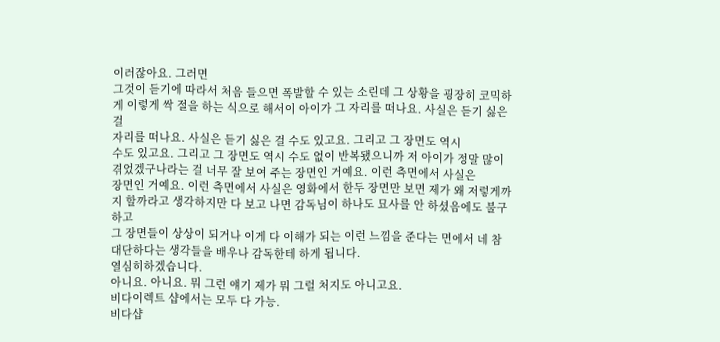이러잖아요. 그러면
그것이 듣기에 따라서 처음 들으면 폭발할 수 있는 소린데 그 상황을 굉장히 코믹하게 이렇게 싹 절을 하는 식으로 해서이 아이가 그 자리를 떠나요. 사실은 듣기 싫은 걸
자리를 떠나요. 사실은 듣기 싫은 걸 수도 있고요. 그리고 그 장면도 역시
수도 있고요. 그리고 그 장면도 역시 수도 없이 반복됐으니까 저 아이가 정말 많이 겪었겠구나라는 걸 너무 잘 보여 주는 장면인 거예요. 이런 측면에서 사실은
장면인 거예요. 이런 측면에서 사실은 영화에서 한두 장면만 보면 제가 왜 저렇게까지 할까라고 생각하지만 다 보고 나면 감독님이 하나도 묘사를 안 하셨음에도 불구하고
그 장면들이 상상이 되거나 이게 다 이해가 되는 이런 느낌을 준다는 면에서 네 참 대단하다는 생각들을 배우나 감독한테 하게 됩니다.
열심히하겠습니다.
아니요. 아니요. 뭐 그런 얘기 제가 뭐 그럴 처지도 아니고요.
비다이렉트 샵에서는 모두 다 가능.
비다샵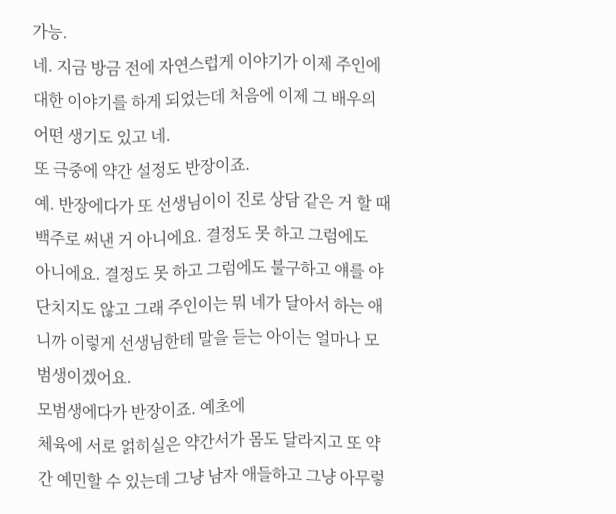가능.
네. 지금 방금 전에 자연스럽게 이야기가 이제 주인에 대한 이야기를 하게 되었는데 처음에 이제 그 배우의 어떤 생기도 있고 네.
또 극중에 약간 설정도 반장이죠.
예. 반장에다가 또 선생님이이 진로 상담 같은 거 할 때 백주로 써낸 거 아니에요. 결정도 못 하고 그럼에도
아니에요. 결정도 못 하고 그럼에도 불구하고 얘를 야단치지도 않고 그래 주인이는 뭐 네가 달아서 하는 애니까 이렇게 선생님한테 말을 듣는 아이는 얼마나 모범생이겠어요.
모범생에다가 반장이죠. 예초에
체육에 서로 얽히실은 약간서가 몸도 달라지고 또 약간 예민할 수 있는데 그냥 남자 애들하고 그냥 아무렇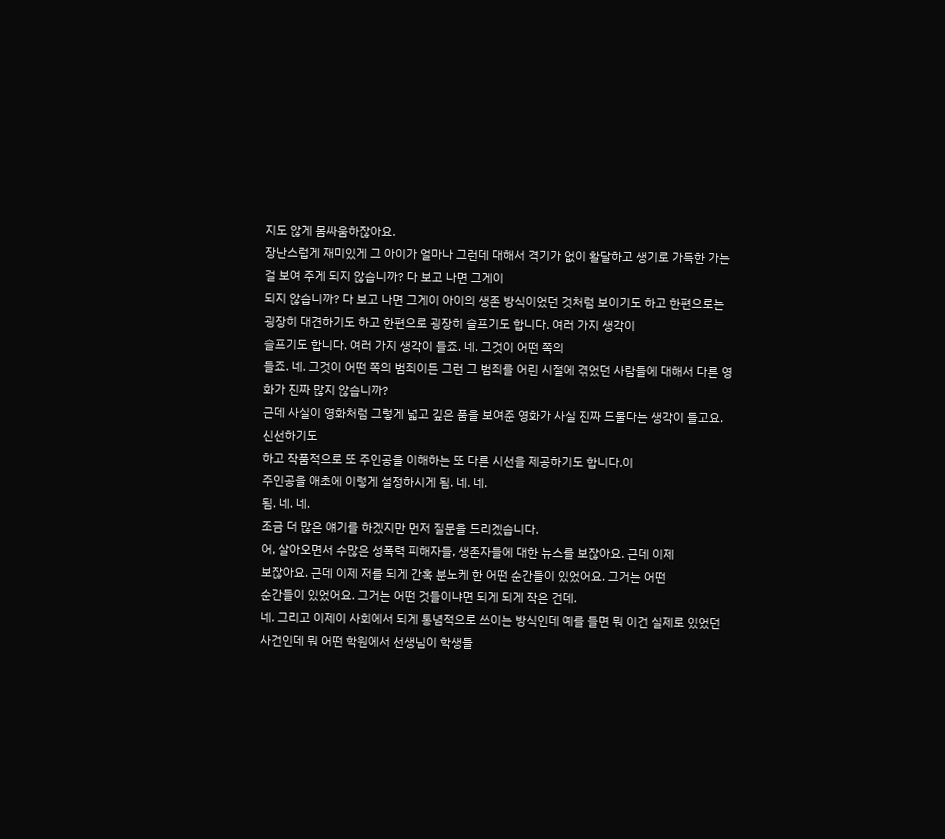지도 않게 몸싸움하잖아요.
장난스럽게 재미있게 그 아이가 얼마나 그런데 대해서 격기가 없이 활달하고 생기로 가득한 가는 걸 보여 주게 되지 않습니까? 다 보고 나면 그게이
되지 않습니까? 다 보고 나면 그게이 아이의 생존 방식이었던 것처럼 보이기도 하고 한편으로는 굉장히 대견하기도 하고 한편으로 굉장히 슬프기도 합니다. 여러 가지 생각이
슬프기도 합니다. 여러 가지 생각이 들죠. 네. 그것이 어떤 쪽의
들죠. 네. 그것이 어떤 쪽의 범죄이든 그런 그 범죄를 어린 시절에 겪었던 사람들에 대해서 다른 영화가 진짜 많지 않습니까?
근데 사실이 영화처럼 그렇게 넓고 깊은 품을 보여준 영화가 사실 진짜 드물다는 생각이 들고요. 신선하기도
하고 작품적으로 또 주인공을 이해하는 또 다른 시선을 제공하기도 합니다.이
주인공을 애초에 이렇게 설정하시게 됨. 네. 네.
됨. 네. 네.
조금 더 많은 얘기를 하겠지만 먼저 질문을 드리겠습니다.
어, 살아오면서 수많은 성폭력 피해자들, 생존자들에 대한 뉴스를 보잖아요. 근데 이제
보잖아요. 근데 이제 저를 되게 간혹 분노케 한 어떤 순간들이 있었어요. 그거는 어떤
순간들이 있었어요. 그거는 어떤 것들이냐면 되게 되게 작은 건데.
네. 그리고 이제이 사회에서 되게 통념적으로 쓰이는 방식인데 예를 들면 뭐 이건 실제로 있었던 사건인데 뭐 어떤 학원에서 선생님이 학생들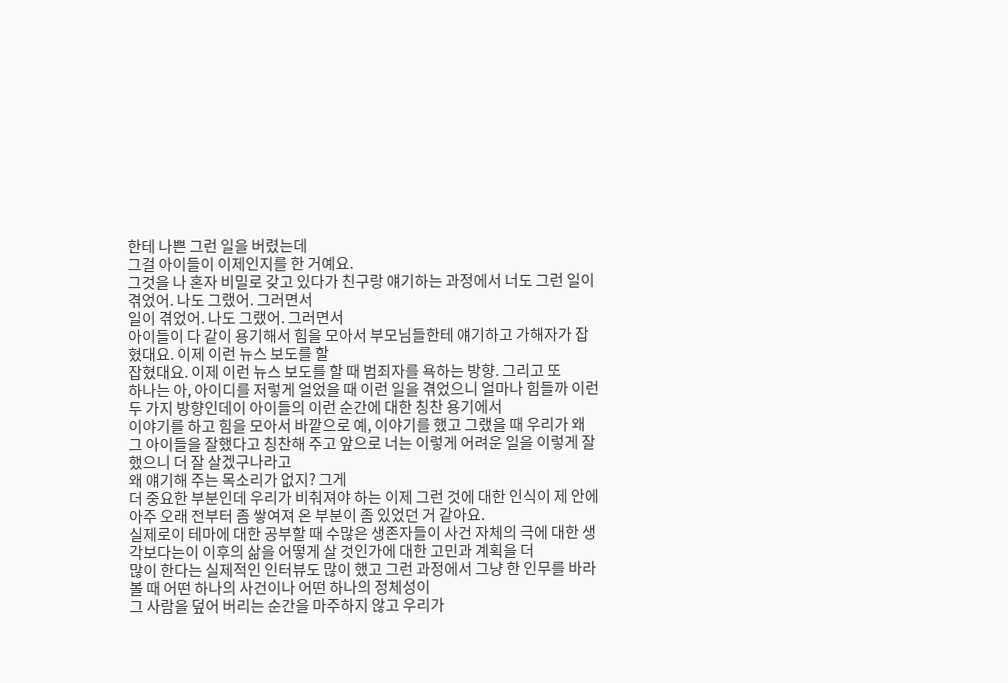한테 나쁜 그런 일을 버렸는데
그걸 아이들이 이제인지를 한 거예요.
그것을 나 혼자 비밀로 갖고 있다가 친구랑 얘기하는 과정에서 너도 그런 일이 겪었어. 나도 그랬어. 그러면서
일이 겪었어. 나도 그랬어. 그러면서
아이들이 다 같이 용기해서 힘을 모아서 부모님들한테 얘기하고 가해자가 잡혔대요. 이제 이런 뉴스 보도를 할
잡혔대요. 이제 이런 뉴스 보도를 할 때 범죄자를 욕하는 방향. 그리고 또
하나는 아, 아이디를 저렇게 얼었을 때 이런 일을 겪었으니 얼마나 힘들까 이런 두 가지 방향인데이 아이들의 이런 순간에 대한 칭찬 용기에서
이야기를 하고 힘을 모아서 바깥으로 예, 이야기를 했고 그랬을 때 우리가 왜 그 아이들을 잘했다고 칭찬해 주고 앞으로 너는 이렇게 어려운 일을 이렇게 잘했으니 더 잘 살겠구나라고
왜 얘기해 주는 목소리가 없지? 그게
더 중요한 부분인데 우리가 비춰져야 하는 이제 그런 것에 대한 인식이 제 안에 아주 오래 전부터 좀 쌓여져 온 부분이 좀 있었던 거 같아요.
실제로이 테마에 대한 공부할 때 수많은 생존자들이 사건 자체의 극에 대한 생각보다는이 이후의 삶을 어떻게 살 것인가에 대한 고민과 계획을 더
많이 한다는 실제적인 인터뷰도 많이 했고 그런 과정에서 그냥 한 인무를 바라볼 때 어떤 하나의 사건이나 어떤 하나의 정체성이
그 사람을 덮어 버리는 순간을 마주하지 않고 우리가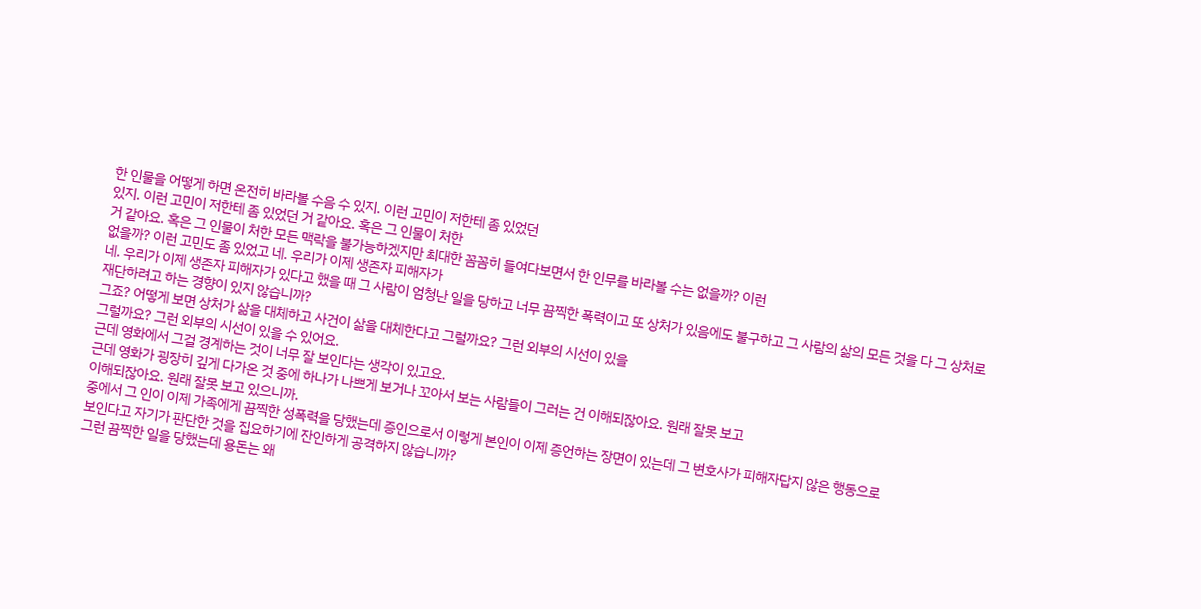한 인물을 어떻게 하면 온전히 바라볼 수음 수 있지. 이런 고민이 저한테 좀 있었던
있지. 이런 고민이 저한테 좀 있었던 거 같아요. 혹은 그 인물이 처한
거 같아요. 혹은 그 인물이 처한 모든 맥락을 불가능하겠지만 최대한 꼼꼼히 들여다보면서 한 인무를 바라볼 수는 없을까? 이런
없을까? 이런 고민도 좀 있었고 네. 우리가 이제 생존자 피해자가
네. 우리가 이제 생존자 피해자가 있다고 했을 때 그 사람이 엄청난 일을 당하고 너무 끔찍한 폭력이고 또 상처가 있음에도 불구하고 그 사람의 삶의 모든 것을 다 그 상처로
재단하려고 하는 경향이 있지 않습니까?
그죠? 어떻게 보면 상처가 삶을 대체하고 사건이 삶을 대체한다고 그럴까요? 그런 외부의 시선이 있을
그럴까요? 그런 외부의 시선이 있을 수 있어요.
근데 영화에서 그걸 경계하는 것이 너무 잘 보인다는 생각이 있고요.
근데 영화가 굉장히 깊게 다가온 것 중에 하나가 나쁘게 보거나 꼬아서 보는 사람들이 그러는 건 이해되잖아요. 원래 잘못 보고
이해되잖아요. 원래 잘못 보고 있으니까.
중에서 그 인이 이제 가족에게 끔찍한 성폭력을 당했는데 증인으로서 이렇게 본인이 이제 증언하는 장면이 있는데 그 변호사가 피해자답지 않은 행동으로
보인다고 자기가 판단한 것을 집요하기에 잔인하게 공격하지 않습니까?
그런 끔찍한 일을 당했는데 용돈는 왜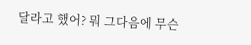달라고 했어? 뭐 그다음에 무슨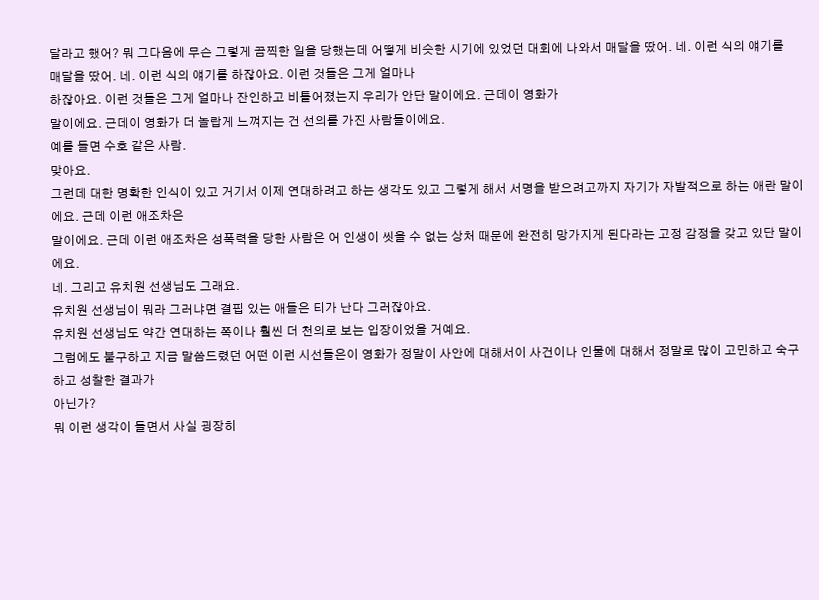달라고 했어? 뭐 그다음에 무슨 그렇게 끔찍한 일을 당했는데 어떻게 비슷한 시기에 있었던 대회에 나와서 매달을 땄어. 네. 이런 식의 얘기를
매달을 땄어. 네. 이런 식의 얘기를 하잖아요. 이런 것들은 그게 얼마나
하잖아요. 이런 것들은 그게 얼마나 잔인하고 비틀어졌는지 우리가 안단 말이에요. 근데이 영화가
말이에요. 근데이 영화가 더 놀랍게 느껴지는 건 선의를 가진 사람들이에요.
예를 들면 수호 같은 사람.
맞아요.
그런데 대한 명확한 인식이 있고 거기서 이제 연대하려고 하는 생각도 있고 그렇게 해서 서명을 받으려고까지 자기가 자발적으로 하는 애란 말이에요. 근데 이런 애조차은
말이에요. 근데 이런 애조차은 성폭력을 당한 사람은 어 인생이 씻을 수 없는 상처 때문에 완전히 망가지게 된다라는 고정 감정을 갖고 있단 말이에요.
네. 그리고 유치원 선생님도 그래요.
유치원 선생님이 뭐라 그러냐면 결핍 있는 애들은 티가 난다 그러잖아요.
유치원 선생님도 약간 연대하는 쪽이나 훨씬 더 천의로 보는 입장이었을 거예요.
그럼에도 불구하고 지금 말씀드렸던 어떤 이런 시선들은이 영화가 정말이 사안에 대해서이 사건이나 인물에 대해서 정말로 많이 고민하고 숙구하고 성찰한 결과가
아닌가?
뭐 이런 생각이 들면서 사실 굉장히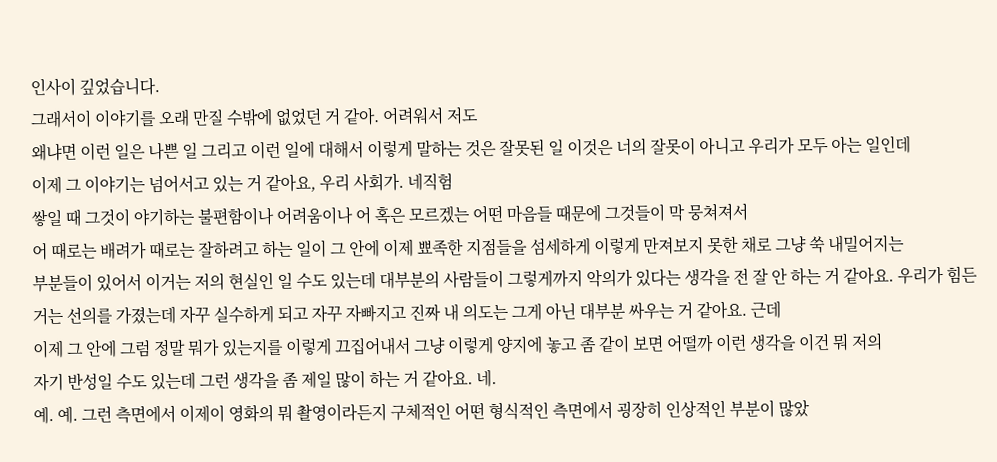인사이 깊었습니다.
그래서이 이야기를 오래 만질 수밖에 없었던 거 같아. 어려워서 저도
왜냐면 이런 일은 나쁜 일 그리고 이런 일에 대해서 이렇게 말하는 것은 잘못된 일 이것은 너의 잘못이 아니고 우리가 모두 아는 일인데
이제 그 이야기는 넘어서고 있는 거 같아요, 우리 사회가. 네직험
쌓일 때 그것이 야기하는 불편함이나 어려움이나 어 혹은 모르겠는 어떤 마음들 때문에 그것들이 막 뭉쳐져서
어 때로는 배려가 때로는 잘하려고 하는 일이 그 안에 이제 뾰족한 지점들을 섬세하게 이렇게 만져보지 못한 채로 그냥 쑥 내밀어지는
부분들이 있어서 이거는 저의 현실인 일 수도 있는데 대부분의 사람들이 그렇게까지 악의가 있다는 생각을 전 잘 안 하는 거 같아요. 우리가 힘든
거는 선의를 가졌는데 자꾸 실수하게 되고 자꾸 자빠지고 진짜 내 의도는 그게 아닌 대부분 싸우는 거 같아요. 근데
이제 그 안에 그럼 정말 뭐가 있는지를 이렇게 끄집어내서 그냥 이렇게 양지에 놓고 좀 같이 보면 어떨까 이런 생각을 이건 뭐 저의
자기 반성일 수도 있는데 그런 생각을 좀 제일 많이 하는 거 같아요. 네.
예. 예. 그런 측면에서 이제이 영화의 뭐 촬영이라든지 구체적인 어떤 형식적인 측면에서 굉장히 인상적인 부분이 많았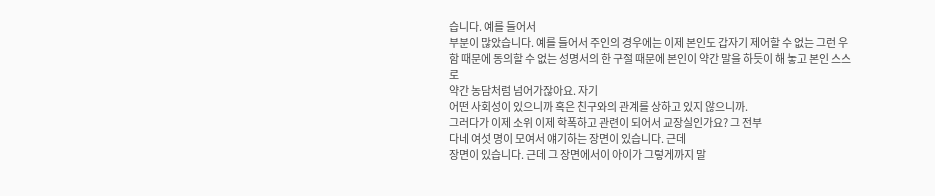습니다. 예를 들어서
부분이 많았습니다. 예를 들어서 주인의 경우에는 이제 본인도 갑자기 제어할 수 없는 그런 우함 때문에 동의할 수 없는 성명서의 한 구절 때문에 본인이 약간 말을 하듯이 해 놓고 본인 스스로
약간 농담처럼 넘어가잖아요. 자기
어떤 사회성이 있으니까 혹은 친구와의 관계를 상하고 있지 않으니까.
그러다가 이제 소위 이제 학폭하고 관련이 되어서 교장실인가요? 그 전부
다네 여섯 명이 모여서 얘기하는 장면이 있습니다. 근데
장면이 있습니다. 근데 그 장면에서이 아이가 그렇게까지 말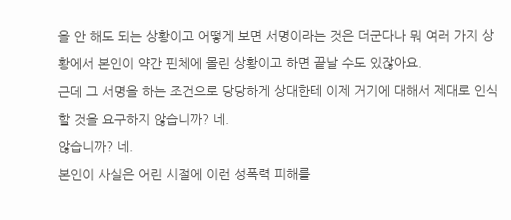을 안 해도 되는 상황이고 어떻게 보면 서명이라는 것은 더군다나 뭐 여러 가지 상황에서 본인이 약간 핀체에 몰린 상황이고 하면 끝날 수도 있잖아요.
근데 그 서명을 하는 조건으로 당당하게 상대한테 이제 거기에 대해서 제대로 인식할 것을 요구하지 않습니까? 네.
않습니까? 네.
본인이 사실은 어린 시절에 이런 성폭력 피해를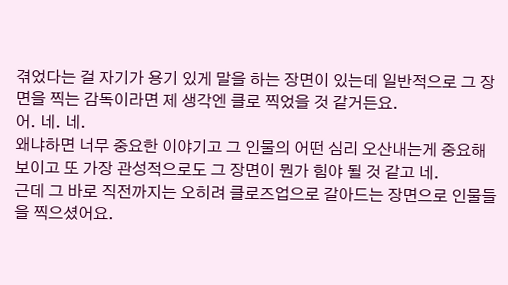겪었다는 걸 자기가 용기 있게 말을 하는 장면이 있는데 일반적으로 그 장면을 찍는 감독이라면 제 생각엔 클로 찍었을 것 같거든요.
어. 네. 네.
왜냐하면 너무 중요한 이야기고 그 인물의 어떤 심리 오산내는게 중요해 보이고 또 가장 관성적으로도 그 장면이 뭔가 힘야 될 것 같고 네.
근데 그 바로 직전까지는 오히려 클로즈업으로 갈아드는 장면으로 인물들을 찍으셨어요.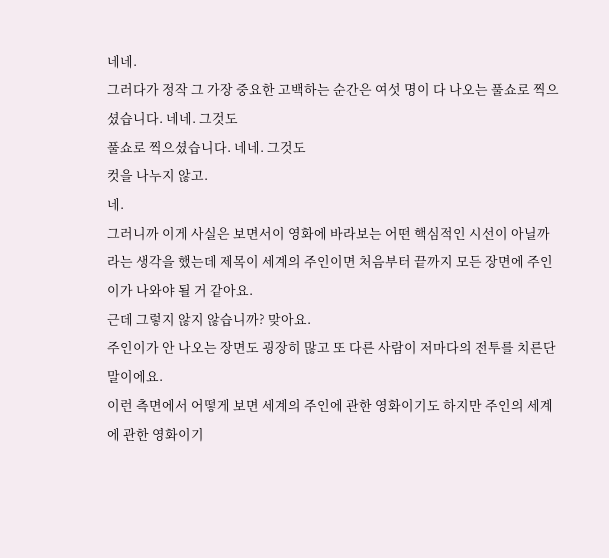네네.
그러다가 정작 그 가장 중요한 고백하는 순간은 여섯 명이 다 나오는 풀쇼로 찍으셨습니다. 네네. 그것도
풀쇼로 찍으셨습니다. 네네. 그것도
컷을 나누지 않고.
네.
그러니까 이게 사실은 보면서이 영화에 바라보는 어떤 핵심적인 시선이 아닐까라는 생각을 했는데 제목이 세계의 주인이면 처음부터 끝까지 모든 장면에 주인이가 나와야 될 거 같아요.
근데 그렇지 않지 않습니까? 맞아요.
주인이가 안 나오는 장면도 굉장히 많고 또 다른 사람이 저마다의 전투를 치른단 말이에요.
이런 측면에서 어떻게 보면 세계의 주인에 관한 영화이기도 하지만 주인의 세계에 관한 영화이기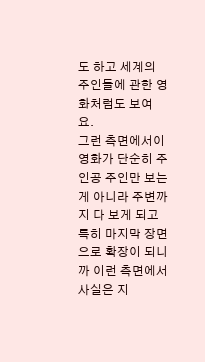도 하고 세계의 주인들에 관한 영화처럼도 보여요.
그런 측면에서이 영화가 단순히 주인공 주인만 보는게 아니라 주변까지 다 보게 되고 특히 마지막 장면으로 확장이 되니까 이런 측면에서 사실은 지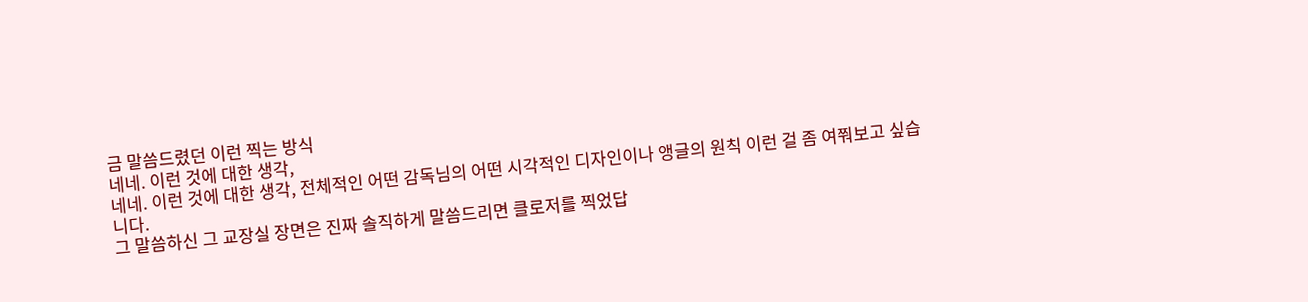금 말씀드렸던 이런 찍는 방식
네네. 이런 것에 대한 생각,
네네. 이런 것에 대한 생각, 전체적인 어떤 감독님의 어떤 시각적인 디자인이나 앵글의 원칙 이런 걸 좀 여쭤보고 싶습니다.
그 말씀하신 그 교장실 장면은 진짜 솔직하게 말씀드리면 클로저를 찍었답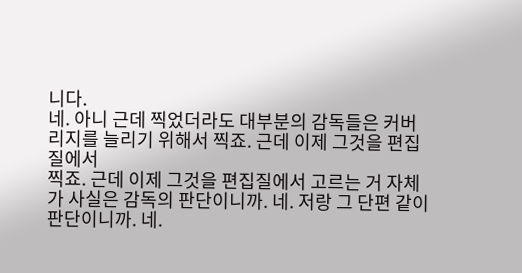니다.
네. 아니 근데 찍었더라도 대부분의 감독들은 커버리지를 늘리기 위해서 찍죠. 근데 이제 그것을 편집질에서
찍죠. 근데 이제 그것을 편집질에서 고르는 거 자체가 사실은 감독의 판단이니까. 네. 저랑 그 단편 같이
판단이니까. 네.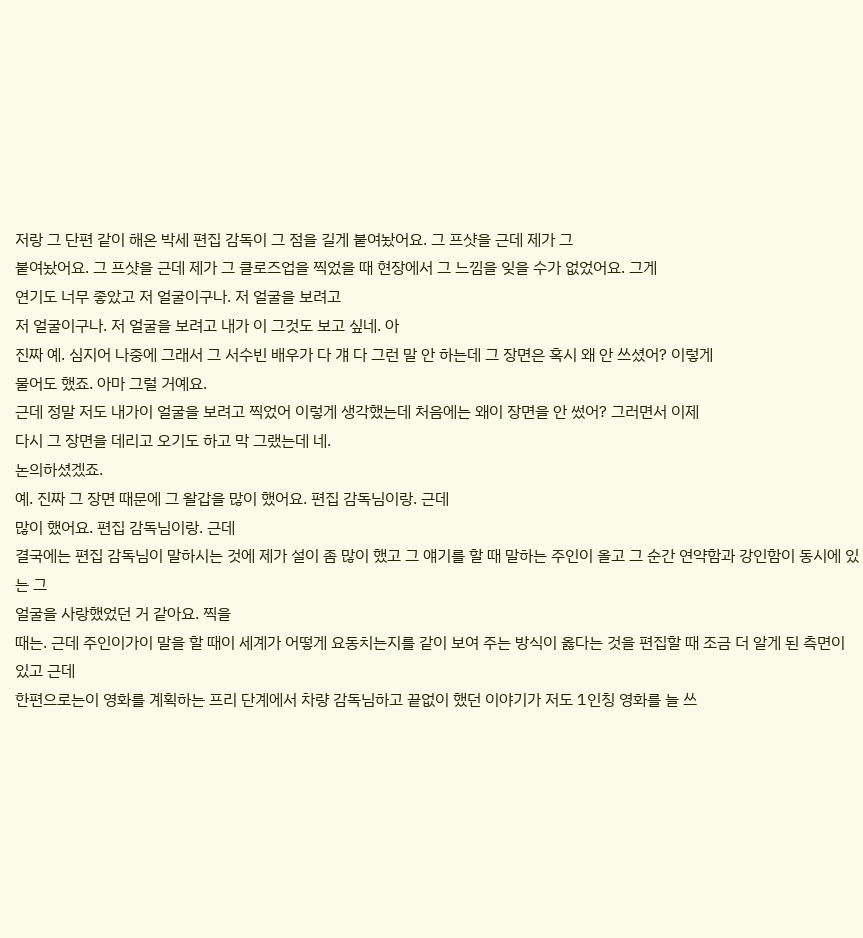저랑 그 단편 같이 해온 박세 편집 감독이 그 점을 길게 붙여놨어요. 그 프샷을 근데 제가 그
붙여놨어요. 그 프샷을 근데 제가 그 클로즈업을 찍었을 때 현장에서 그 느낌을 잊을 수가 없었어요. 그게
연기도 너무 좋았고 저 얼굴이구나. 저 얼굴을 보려고
저 얼굴이구나. 저 얼굴을 보려고 내가 이 그것도 보고 싶네. 아
진짜 예. 심지어 나중에 그래서 그 서수빈 배우가 다 걔 다 그런 말 안 하는데 그 장면은 혹시 왜 안 쓰셨어? 이렇게
물어도 했죠. 아마 그럴 거예요.
근데 정말 저도 내가이 얼굴을 보려고 찍었어 이렇게 생각했는데 처음에는 왜이 장면을 안 썼어? 그러면서 이제
다시 그 장면을 데리고 오기도 하고 막 그랬는데 네.
논의하셨겠죠.
예. 진짜 그 장면 때문에 그 왈갑을 많이 했어요. 편집 감독님이랑. 근데
많이 했어요. 편집 감독님이랑. 근데
결국에는 편집 감독님이 말하시는 것에 제가 설이 좀 많이 했고 그 얘기를 할 때 말하는 주인이 올고 그 순간 연약함과 강인함이 동시에 있는 그
얼굴을 사랑했었던 거 같아요. 찍을
때는. 근데 주인이가이 말을 할 때이 세계가 어떻게 요동치는지를 같이 보여 주는 방식이 옳다는 것을 편집할 때 조금 더 알게 된 측면이 있고 근데
한편으로는이 영화를 계획하는 프리 단계에서 차량 감독님하고 끝없이 했던 이야기가 저도 1인칭 영화를 늘 쓰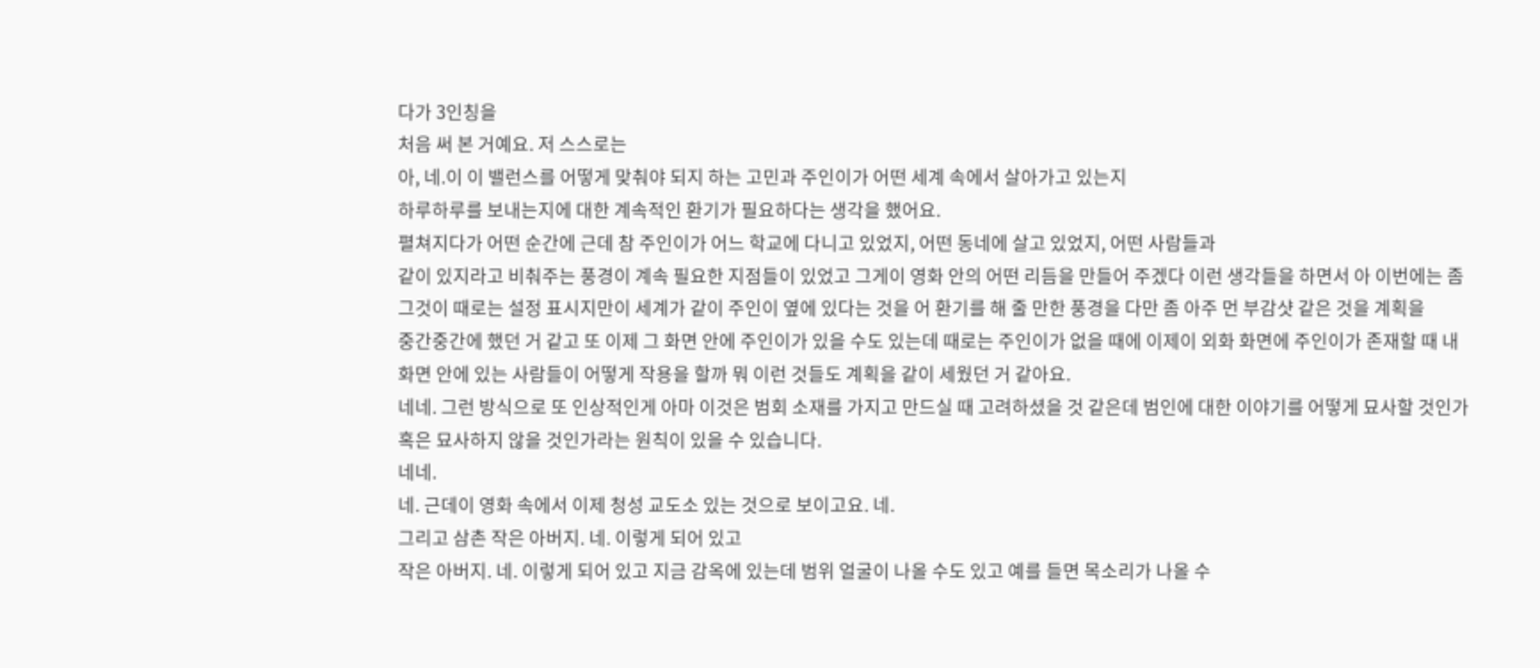다가 3인칭을
처음 써 본 거예요. 저 스스로는
아, 네.이 이 밸런스를 어떻게 맞춰야 되지 하는 고민과 주인이가 어떤 세계 속에서 살아가고 있는지
하루하루를 보내는지에 대한 계속적인 환기가 필요하다는 생각을 했어요.
펼쳐지다가 어떤 순간에 근데 참 주인이가 어느 학교에 다니고 있었지, 어떤 동네에 살고 있었지, 어떤 사람들과
같이 있지라고 비춰주는 풍경이 계속 필요한 지점들이 있었고 그게이 영화 안의 어떤 리듬을 만들어 주겠다 이런 생각들을 하면서 아 이번에는 좀
그것이 때로는 설정 표시지만이 세계가 같이 주인이 옆에 있다는 것을 어 환기를 해 줄 만한 풍경을 다만 좀 아주 먼 부감샷 같은 것을 계획을
중간중간에 했던 거 같고 또 이제 그 화면 안에 주인이가 있을 수도 있는데 때로는 주인이가 없을 때에 이제이 외화 화면에 주인이가 존재할 때 내
화면 안에 있는 사람들이 어떻게 작용을 할까 뭐 이런 것들도 계획을 같이 세웠던 거 같아요.
네네. 그런 방식으로 또 인상적인게 아마 이것은 범회 소재를 가지고 만드실 때 고려하셨을 것 같은데 범인에 대한 이야기를 어떻게 묘사할 것인가 혹은 묘사하지 않을 것인가라는 원칙이 있을 수 있습니다.
네네.
네. 근데이 영화 속에서 이제 청성 교도소 있는 것으로 보이고요. 네.
그리고 삼촌 작은 아버지. 네. 이렇게 되어 있고
작은 아버지. 네. 이렇게 되어 있고 지금 감옥에 있는데 범위 얼굴이 나올 수도 있고 예를 들면 목소리가 나올 수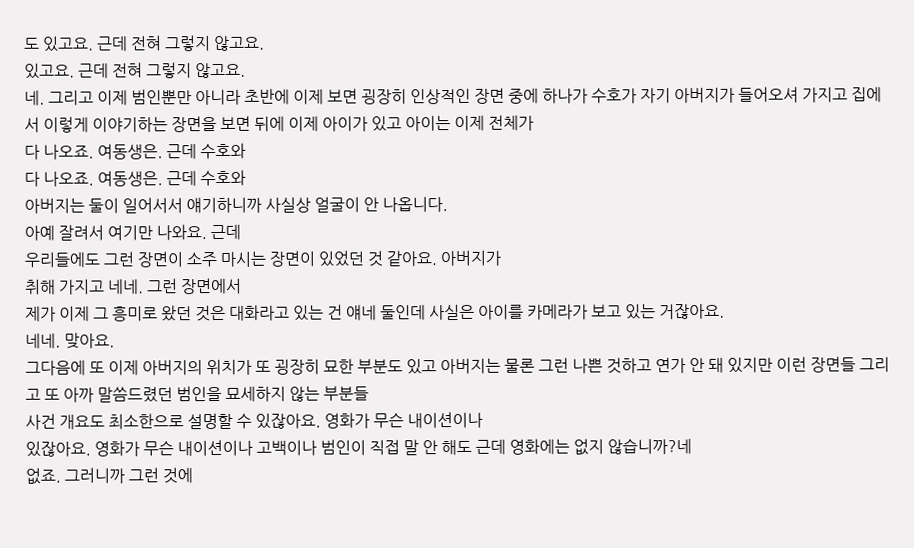도 있고요. 근데 전혀 그렇지 않고요.
있고요. 근데 전혀 그렇지 않고요.
네. 그리고 이제 범인뿐만 아니라 초반에 이제 보면 굉장히 인상적인 장면 중에 하나가 수호가 자기 아버지가 들어오셔 가지고 집에서 이렇게 이야기하는 장면을 보면 뒤에 이제 아이가 있고 아이는 이제 전체가
다 나오죠. 여동생은. 근데 수호와
다 나오죠. 여동생은. 근데 수호와
아버지는 둘이 일어서서 얘기하니까 사실상 얼굴이 안 나옵니다.
아예 잘려서 여기만 나와요. 근데
우리들에도 그런 장면이 소주 마시는 장면이 있었던 것 같아요. 아버지가
취해 가지고 네네. 그런 장면에서
제가 이제 그 흥미로 왔던 것은 대화라고 있는 건 얘네 둘인데 사실은 아이를 카메라가 보고 있는 거잖아요.
네네. 맞아요.
그다음에 또 이제 아버지의 위치가 또 굉장히 묘한 부분도 있고 아버지는 물론 그런 나쁜 것하고 연가 안 돼 있지만 이런 장면들 그리고 또 아까 말씀드렸던 범인을 묘세하지 않는 부분들
사건 개요도 최소한으로 설명할 수 있잖아요. 영화가 무슨 내이션이나
있잖아요. 영화가 무슨 내이션이나 고백이나 범인이 직접 말 안 해도 근데 영화에는 없지 않습니까?네
없죠. 그러니까 그런 것에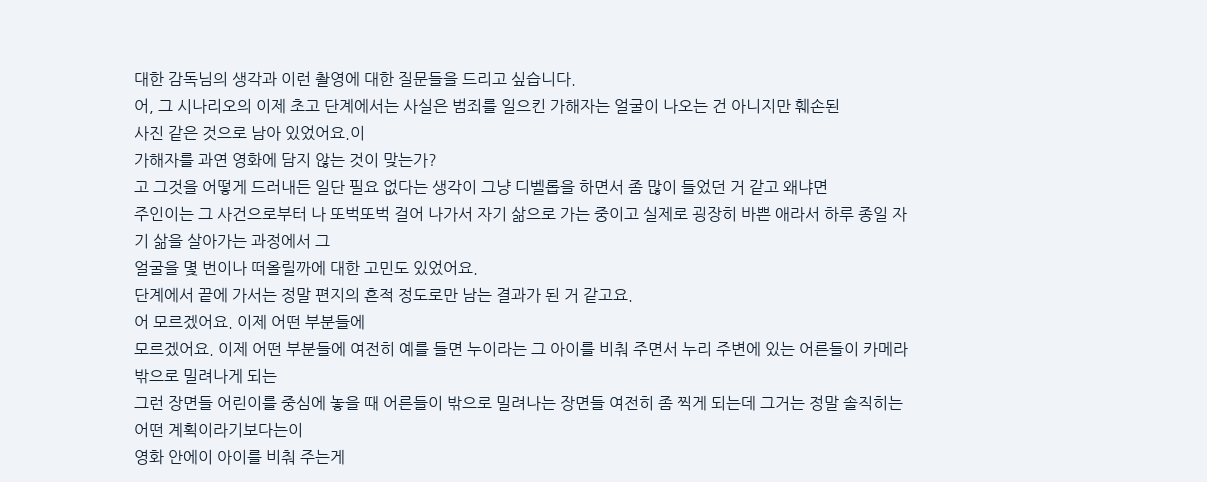대한 감독님의 생각과 이런 촬영에 대한 질문들을 드리고 싶습니다.
어, 그 시나리오의 이제 초고 단계에서는 사실은 범죄를 일으킨 가해자는 얼굴이 나오는 건 아니지만 훼손된
사진 같은 것으로 남아 있었어요.이
가해자를 과연 영화에 담지 않는 것이 맞는가?
고 그것을 어떻게 드러내든 일단 필요 없다는 생각이 그냥 디벨롭을 하면서 좀 많이 들었던 거 같고 왜냐면
주인이는 그 사건으로부터 나 또벅또벅 걸어 나가서 자기 삶으로 가는 중이고 실제로 굉장히 바쁜 애라서 하루 종일 자기 삶을 살아가는 과정에서 그
얼굴을 몇 번이나 떠올릴까에 대한 고민도 있었어요.
단계에서 끝에 가서는 정말 편지의 흔적 정도로만 남는 결과가 된 거 같고요.
어 모르겠어요. 이제 어떤 부분들에
모르겠어요. 이제 어떤 부분들에 여전히 예를 들면 누이라는 그 아이를 비춰 주면서 누리 주변에 있는 어른들이 카메라 밖으로 밀려나게 되는
그런 장면들 어린이를 중심에 놓을 때 어른들이 밖으로 밀려나는 장면들 여전히 좀 찍게 되는데 그거는 정말 솔직히는 어떤 계획이라기보다는이
영화 안에이 아이를 비춰 주는게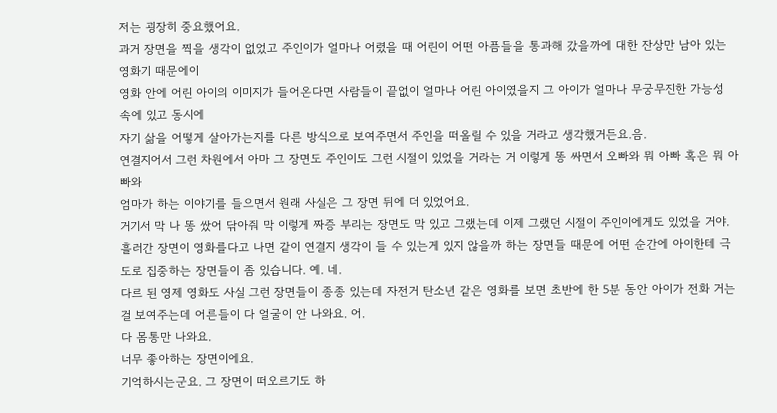저는 굉장히 중요했어요.
과거 장면을 찍을 생각이 없었고 주인이가 얼마나 어렸을 때 어린이 어떤 아픔들을 통과해 갔을까에 대한 잔상만 남아 있는 영화기 때문에이
영화 안에 어린 아이의 이미지가 들어온다면 사람들이 끝없이 얼마나 어린 아이였을지 그 아이가 얼마나 무궁무진한 가능성 속에 있고 동시에
자기 삶을 어떻게 살아가는지를 다른 방식으로 보여주면서 주인을 떠올릴 수 있을 거라고 생각했거든요.음.
연결지어서 그런 차원에서 아마 그 장면도 주인이도 그런 시절이 있었을 거라는 거 이렇게 똥 싸면서 오빠와 뭐 아빠 혹은 뭐 아빠와
엄마가 하는 이야기를 들으면서 원래 사실은 그 장면 뒤에 더 있었어요.
거기서 막 나 똥 쌌어 닦아줘 막 이렇게 짜증 부리는 장면도 막 있고 그랬는데 이제 그랬던 시절이 주인이에게도 있었을 거야.
흘러간 장면이 영화를다고 나면 같이 연결지 생각이 들 수 있는게 있지 않을까 하는 장면들 때문에 어떤 순간에 아이한테 극도로 집중하는 장면들이 좀 있습니다. 예. 네.
다르 된 영제 영화도 사실 그런 장면들이 종종 있는데 자전거 탄소년 같은 영화를 보면 초반에 한 5분 동안 아이가 전화 거는 걸 보여주는데 어른들이 다 얼굴이 안 나와요. 어.
다 몸통만 나와요.
너무 좋아하는 장면이에요.
기억하시는군요. 그 장면이 떠오르기도 하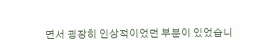면서 굉장히 인상적이었던 부분이 있었습니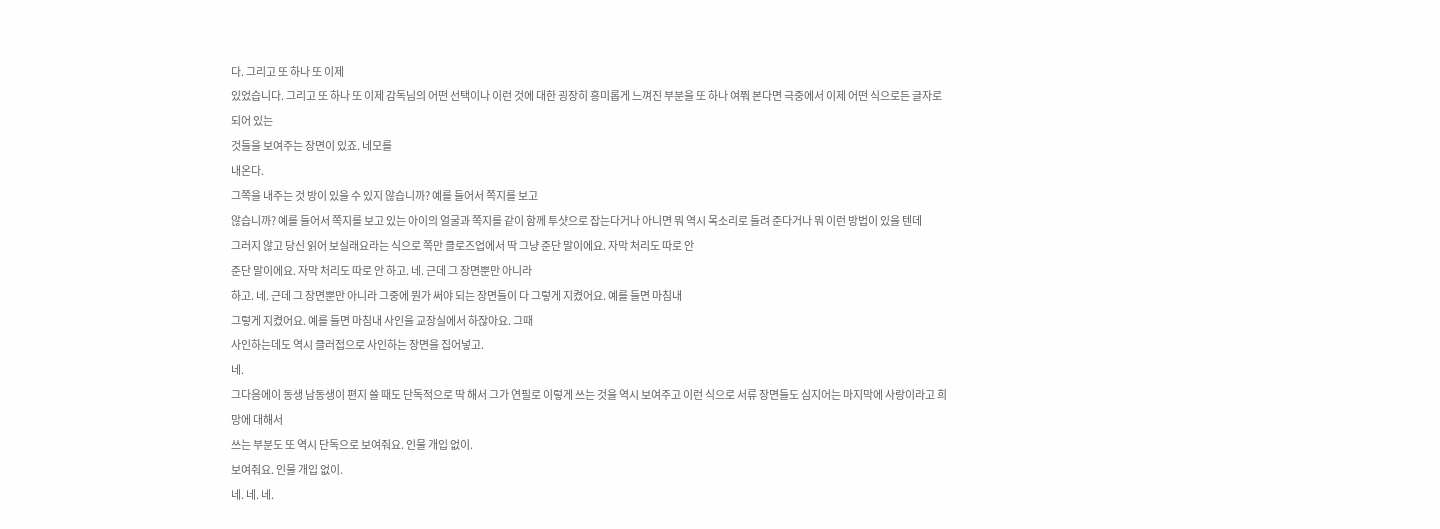다. 그리고 또 하나 또 이제
있었습니다. 그리고 또 하나 또 이제 감독님의 어떤 선택이나 이런 것에 대한 굉장히 흥미롭게 느껴진 부분을 또 하나 여쭤 본다면 극중에서 이제 어떤 식으로든 글자로 되어 있는
것들을 보여주는 장면이 있죠. 네모를
내온다.
그쪽을 내주는 것 방이 있을 수 있지 않습니까? 예를 들어서 쪽지를 보고
않습니까? 예를 들어서 쪽지를 보고 있는 아이의 얼굴과 쪽지를 같이 함께 투샷으로 잡는다거나 아니면 뭐 역시 목소리로 들려 준다거나 뭐 이런 방법이 있을 텐데
그러지 않고 당신 읽어 보실래요라는 식으로 쪽만 클로즈업에서 딱 그냥 준단 말이에요. 자막 처리도 따로 안
준단 말이에요. 자막 처리도 따로 안 하고. 네. 근데 그 장면뿐만 아니라
하고. 네. 근데 그 장면뿐만 아니라 그중에 뭔가 써야 되는 장면들이 다 그렇게 지켰어요. 예를 들면 마침내
그렇게 지켰어요. 예를 들면 마침내 사인을 교장실에서 하잖아요. 그때
사인하는데도 역시 클러접으로 사인하는 장면을 집어넣고.
네.
그다음에이 동생 남동생이 편지 쓸 때도 단독적으로 딱 해서 그가 연필로 이렇게 쓰는 것을 역시 보여주고 이런 식으로 서류 장면들도 심지어는 마지막에 사랑이라고 희망에 대해서
쓰는 부분도 또 역시 단독으로 보여줘요. 인물 개입 없이.
보여줘요. 인물 개입 없이.
네. 네. 네.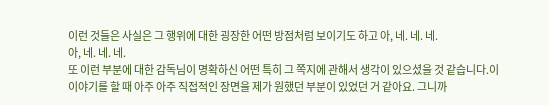이런 것들은 사실은 그 행위에 대한 굉장한 어떤 방점처럼 보이기도 하고 아, 네. 네. 네.
아, 네. 네. 네.
또 이런 부분에 대한 감독님이 명확하신 어떤 특히 그 쪽지에 관해서 생각이 있으셨을 것 같습니다.이
이야기를 할 때 아주 아주 직접적인 장면을 제가 원했던 부분이 있었던 거 같아요. 그니까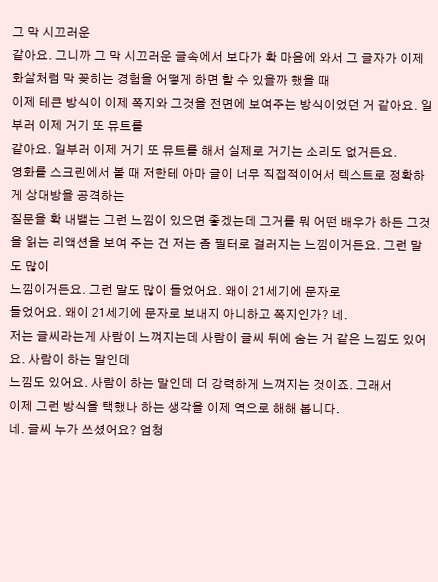그 막 시끄러운
같아요. 그니까 그 막 시끄러운 글속에서 보다가 확 마음에 와서 그 글자가 이제 화살처럼 막 꽂히는 경험을 어떻게 하면 할 수 있을까 했을 때
이제 테큰 방식이 이제 쪽지와 그것을 전면에 보여주는 방식이었던 거 같아요. 일부러 이제 거기 또 뮤트를
같아요. 일부러 이제 거기 또 뮤트를 해서 실제로 거기는 소리도 없거든요.
영화를 스크린에서 볼 때 저한테 아마 글이 너무 직접적이어서 텍스트로 정확하게 상대방을 공격하는
질문을 확 내뱉는 그런 느낌이 있으면 좋겠는데 그거를 뭐 어떤 배우가 하든 그것을 읽는 리액션을 보여 주는 건 저는 좀 필터로 걸러지는 느낌이거든요. 그런 말도 많이
느낌이거든요. 그런 말도 많이 들었어요. 왜이 21세기에 문자로
들었어요. 왜이 21세기에 문자로 보내지 아니하고 쪽지인가? 네.
저는 글씨라는게 사람이 느껴지는데 사람이 글씨 뒤에 숨는 거 같은 느낌도 있어요. 사람이 하는 말인데
느낌도 있어요. 사람이 하는 말인데 더 강력하게 느껴지는 것이죠. 그래서
이제 그런 방식을 택했나 하는 생각을 이제 역으로 해해 봅니다.
네. 글씨 누가 쓰셨어요? 엄청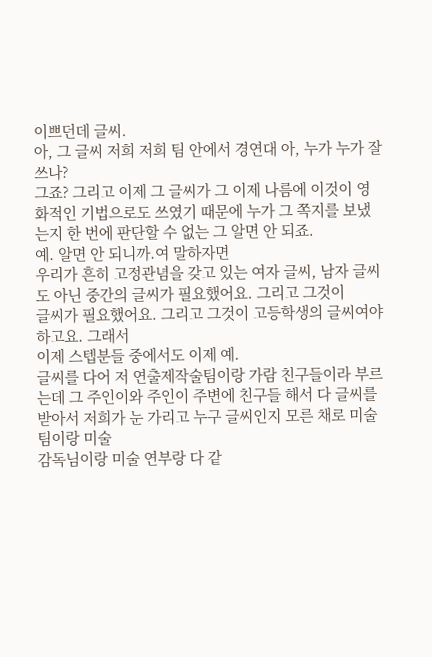이쁘던데 글씨.
아, 그 글씨 저희 저희 팀 안에서 경연대 아, 누가 누가 잘 쓰나?
그죠? 그리고 이제 그 글씨가 그 이제 나름에 이것이 영화적인 기법으로도 쓰였기 때문에 누가 그 쪽지를 보냈는지 한 번에 판단할 수 없는 그 알면 안 되죠.
예. 알면 안 되니까.여 말하자면
우리가 흔히 고정관념을 갖고 있는 여자 글씨, 남자 글씨도 아닌 중간의 글씨가 필요했어요. 그리고 그것이
글씨가 필요했어요. 그리고 그것이 고등학생의 글씨여야 하고요. 그래서
이제 스텝분들 중에서도 이제 예.
글씨를 다어 저 연출제작술팀이랑 가람 친구들이라 부르는데 그 주인이와 주인이 주변에 친구들 해서 다 글씨를 받아서 저희가 눈 가리고 누구 글씨인지 모른 채로 미술팀이랑 미술
감독님이랑 미술 연부랑 다 같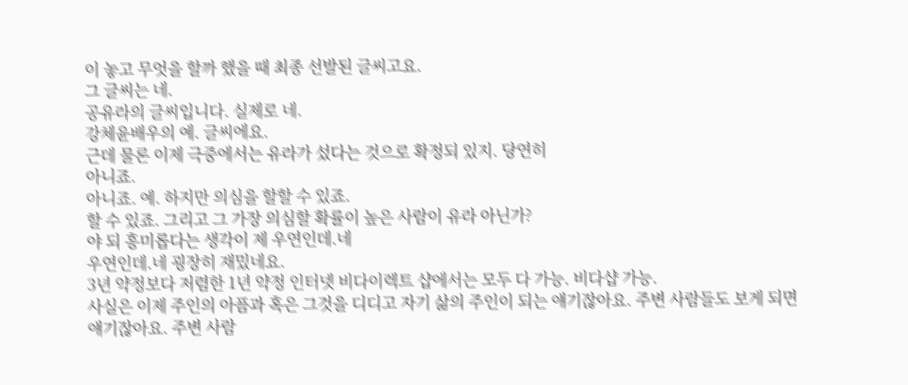이 놓고 무엇을 할까 했을 때 최종 선발된 글씨고요.
그 글씨는 네.
공유라의 글씨입니다. 실제로 네.
강체윤배우의 예. 글씨에요.
근데 물론 이제 극중에서는 유라가 섰다는 것으로 확정되 있지. 당연히
아니죠.
아니죠. 예. 하지만 의심을 할할 수 있죠.
할 수 있죠. 그리고 그 가장 의심할 확률이 높은 사람이 유라 아닌가?
야 되 흥미롭다는 생각이 제 우연인데.네
우연인데.네 굉장히 재밌네요.
3년 약정보다 저렴한 1년 약정 인터넷 비다이렉트 샵에서는 모두 다 가능. 비다샵 가능.
사실은 이제 주인의 아픔과 혹은 그것을 디디고 자기 삶의 주인이 되는 얘기잖아요. 주변 사람들도 보게 되면
얘기잖아요. 주변 사람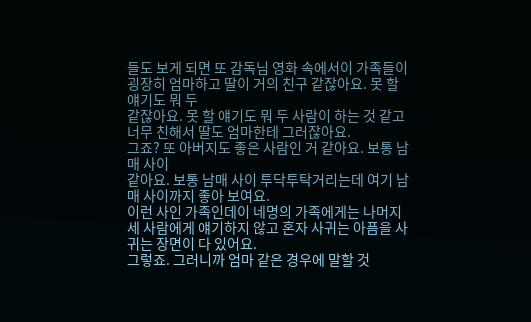들도 보게 되면 또 감독님 영화 속에서이 가족들이 굉장히 엄마하고 딸이 거의 친구 같잖아요. 못 할 얘기도 뭐 두
같잖아요. 못 할 얘기도 뭐 두 사람이 하는 것 같고 너무 친해서 딸도 엄마한테 그러잖아요.
그죠? 또 아버지도 좋은 사람인 거 같아요. 보통 남매 사이
같아요. 보통 남매 사이 투닥투탁거리는데 여기 남매 사이까지 좋아 보여요.
이런 사인 가족인데이 네명의 가족에게는 나머지 세 사람에게 얘기하지 않고 혼자 사귀는 아픔을 사귀는 장면이 다 있어요.
그렇죠. 그러니까 엄마 같은 경우에 말할 것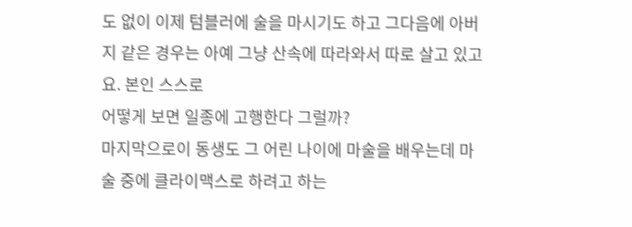도 없이 이제 텀블러에 술을 마시기도 하고 그다음에 아버지 같은 경우는 아예 그냥 산속에 따라와서 따로 살고 있고요. 본인 스스로
어떻게 보면 일종에 고행한다 그럴까?
마지막으로이 동생도 그 어린 나이에 마술을 배우는데 마술 중에 클라이맥스로 하려고 하는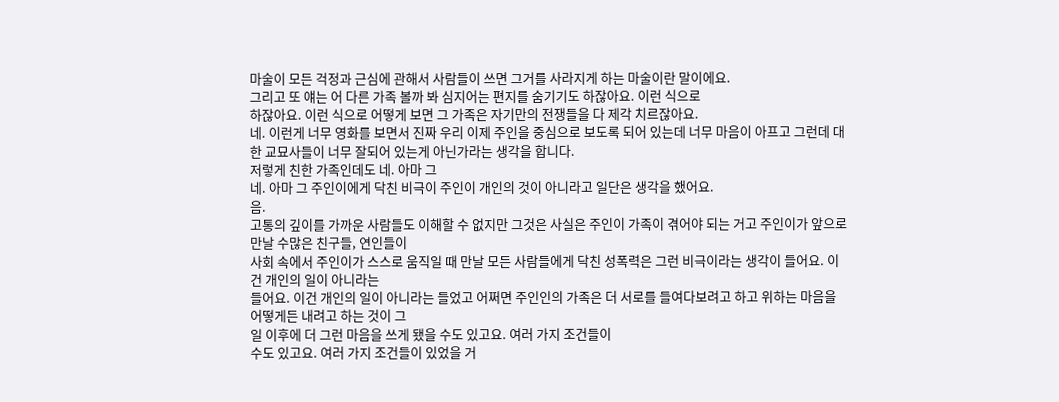마술이 모든 걱정과 근심에 관해서 사람들이 쓰면 그거를 사라지게 하는 마술이란 말이에요.
그리고 또 얘는 어 다른 가족 볼까 봐 심지어는 편지를 숨기기도 하잖아요. 이런 식으로
하잖아요. 이런 식으로 어떻게 보면 그 가족은 자기만의 전쟁들을 다 제각 치르잖아요.
네. 이런게 너무 영화를 보면서 진짜 우리 이제 주인을 중심으로 보도록 되어 있는데 너무 마음이 아프고 그런데 대한 교묘사들이 너무 잘되어 있는게 아닌가라는 생각을 합니다.
저렇게 친한 가족인데도 네. 아마 그
네. 아마 그 주인이에게 닥친 비극이 주인이 개인의 것이 아니라고 일단은 생각을 했어요.
음.
고통의 깊이를 가까운 사람들도 이해할 수 없지만 그것은 사실은 주인이 가족이 겪어야 되는 거고 주인이가 앞으로 만날 수많은 친구들, 연인들이
사회 속에서 주인이가 스스로 움직일 때 만날 모든 사람들에게 닥친 성폭력은 그런 비극이라는 생각이 들어요. 이건 개인의 일이 아니라는
들어요. 이건 개인의 일이 아니라는 들었고 어쩌면 주인인의 가족은 더 서로를 들여다보려고 하고 위하는 마음을 어떻게든 내려고 하는 것이 그
일 이후에 더 그런 마음을 쓰게 됐을 수도 있고요. 여러 가지 조건들이
수도 있고요. 여러 가지 조건들이 있었을 거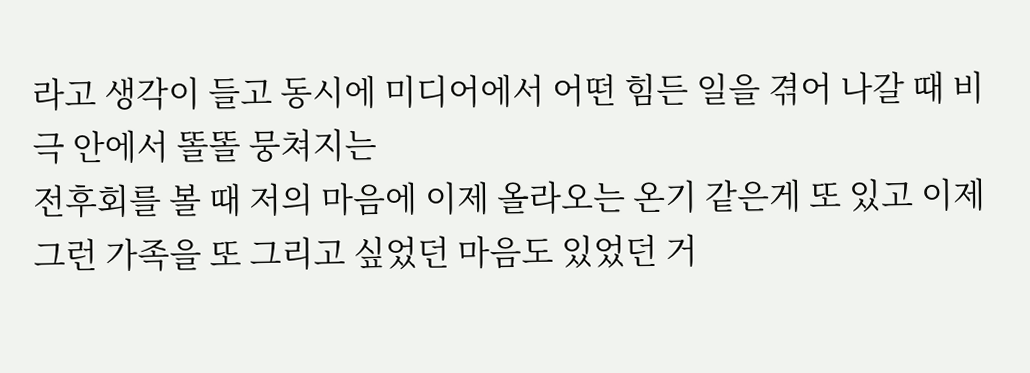라고 생각이 들고 동시에 미디어에서 어떤 힘든 일을 겪어 나갈 때 비극 안에서 똘똘 뭉쳐지는
전후회를 볼 때 저의 마음에 이제 올라오는 온기 같은게 또 있고 이제 그런 가족을 또 그리고 싶었던 마음도 있었던 거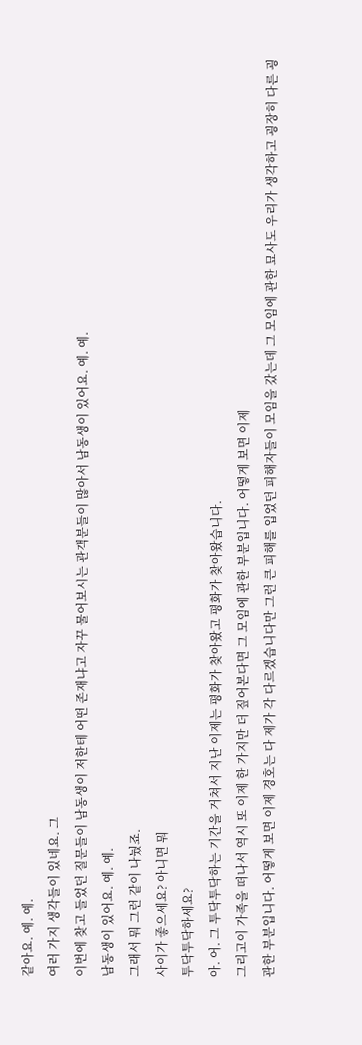같아요. 예. 예.
여러 가지 생각들이 있네요. 그
이번에 찾고 들었던 질문들이 남동생이 저한테 어떤 존재냐고 자꾸 물어보시는 관객분들이 많아서 남동생이 있어요. 예. 예.
남동생이 있어요. 예. 예.
그래서 뭐 그런 같이 나눴죠.
사이가 좋으세요? 아니면 뭐
투닥투닥하세요?
아. 어. 그 투닥투닥하는 기간을 거쳐서 지난 이제는 평화가 찾아왔고 평화가 찾아왔습니다.
그리고이 가족을 떠나서 역시 또 이제 한 가지만 더 짚어본다면 그 모임에 관한 부분입니다. 어떻게 보면 이제
관한 부분입니다. 어떻게 보면 이제 경호는 다 제가 각 다르겠습니다만 그런 큰 피해를 입었던 피해자들이 모임을 갔는데 그 모임에 관한 묘사도 우리가 생각하고 굉장히 다른 굉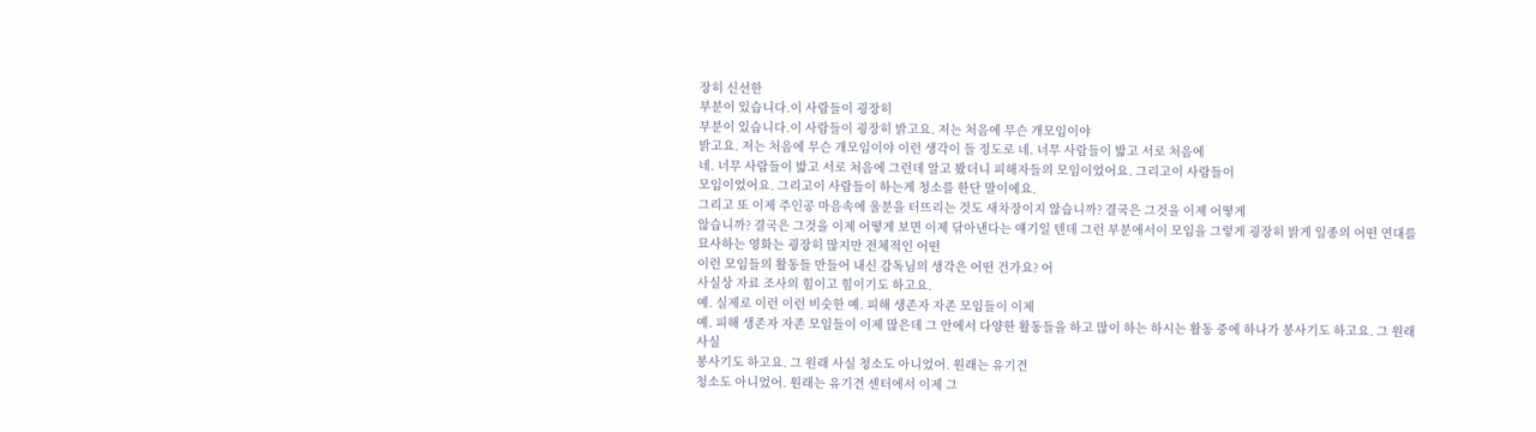장히 신선한
부분이 있습니다.이 사람들이 굉장히
부분이 있습니다.이 사람들이 굉장히 밝고요. 저는 처음에 무슨 개모임이야
밝고요. 저는 처음에 무슨 개모임이야 이런 생각이 들 정도로 네. 너무 사람들이 밟고 서로 처음에
네. 너무 사람들이 밟고 서로 처음에 그런데 알고 봤더니 피해자들의 모임이었어요. 그리고이 사람들이
모임이었어요. 그리고이 사람들이 하는게 청소를 한단 말이에요.
그리고 또 이제 주인공 마음속에 울분을 터뜨리는 것도 새차장이지 않습니까? 결국은 그것을 이제 어떻게
않습니까? 결국은 그것을 이제 어떻게 보면 이제 닦아낸다는 얘기일 텐데 그런 부분에서이 모임을 그렇게 굉장히 밝게 일종의 어떤 연대를 묘사하는 영화는 굉장히 많지만 전체적인 어떤
이런 모임들의 활동들 만들어 내신 감독님의 생각은 어떤 건가요? 어
사실상 자료 조사의 힘이고 힘이기도 하고요.
예. 실제로 이런 이런 비슷한 예. 피해 생존자 자존 모임들이 이제
예. 피해 생존자 자존 모임들이 이제 많은데 그 안에서 다양한 활동들을 하고 많이 하는 하시는 활동 중에 하나가 봉사기도 하고요. 그 원래 사실
봉사기도 하고요. 그 원래 사실 청소도 아니었어. 원래는 유기견
청소도 아니었어. 원래는 유기견 센터에서 이제 그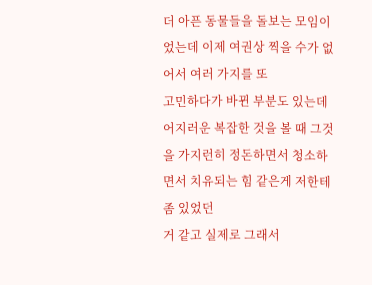더 아픈 동물들을 돌보는 모임이었는데 이제 여권상 찍을 수가 없어서 여러 가지를 또
고민하다가 바뀐 부분도 있는데 어지러운 복잡한 것을 볼 때 그것을 가지런히 정돈하면서 청소하면서 치유되는 힘 같은게 저한테 좀 있었던
거 같고 실제로 그래서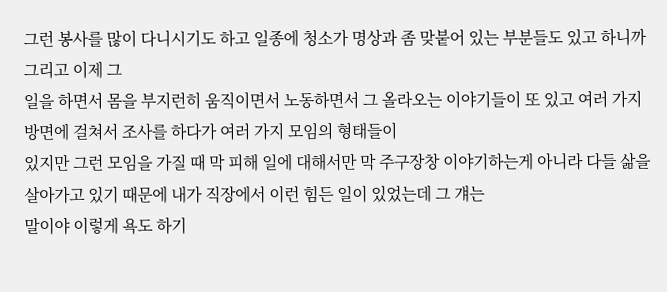그런 봉사를 많이 다니시기도 하고 일종에 청소가 명상과 좀 맞붙어 있는 부분들도 있고 하니까 그리고 이제 그
일을 하면서 몸을 부지런히 움직이면서 노동하면서 그 올라오는 이야기들이 또 있고 여러 가지 방면에 걸쳐서 조사를 하다가 여러 가지 모임의 형태들이
있지만 그런 모임을 가질 때 막 피해 일에 대해서만 막 주구장창 이야기하는게 아니라 다들 삶을 살아가고 있기 때문에 내가 직장에서 이런 힘든 일이 있었는데 그 걔는
말이야 이렇게 욕도 하기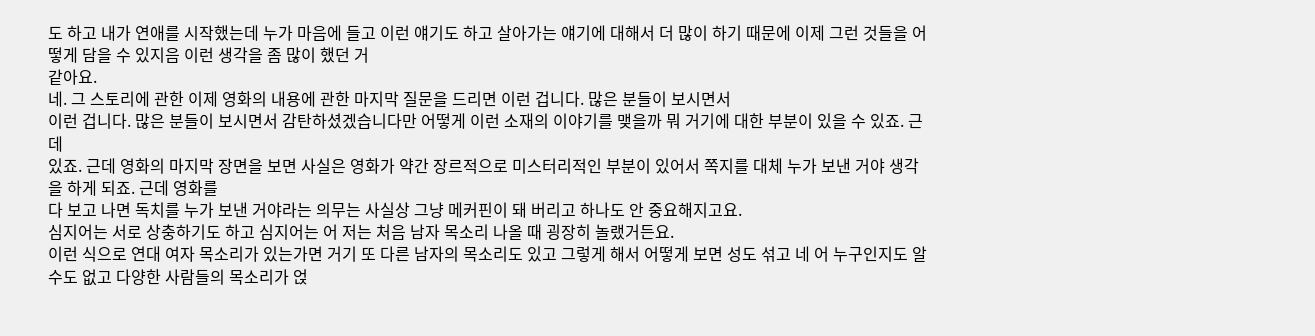도 하고 내가 연애를 시작했는데 누가 마음에 들고 이런 얘기도 하고 살아가는 얘기에 대해서 더 많이 하기 때문에 이제 그런 것들을 어떻게 담을 수 있지음 이런 생각을 좀 많이 했던 거
같아요.
네. 그 스토리에 관한 이제 영화의 내용에 관한 마지막 질문을 드리면 이런 겁니다. 많은 분들이 보시면서
이런 겁니다. 많은 분들이 보시면서 감탄하셨겠습니다만 어떻게 이런 소재의 이야기를 맺을까 뭐 거기에 대한 부분이 있을 수 있죠. 근데
있죠. 근데 영화의 마지막 장면을 보면 사실은 영화가 약간 장르적으로 미스터리적인 부분이 있어서 쪽지를 대체 누가 보낸 거야 생각을 하게 되죠. 근데 영화를
다 보고 나면 독치를 누가 보낸 거야라는 의무는 사실상 그냥 메커핀이 돼 버리고 하나도 안 중요해지고요.
심지어는 서로 상충하기도 하고 심지어는 어 저는 처음 남자 목소리 나올 때 굉장히 놀랬거든요.
이런 식으로 연대 여자 목소리가 있는가면 거기 또 다른 남자의 목소리도 있고 그렇게 해서 어떻게 보면 성도 섞고 네 어 누구인지도 알 수도 없고 다양한 사람들의 목소리가 얹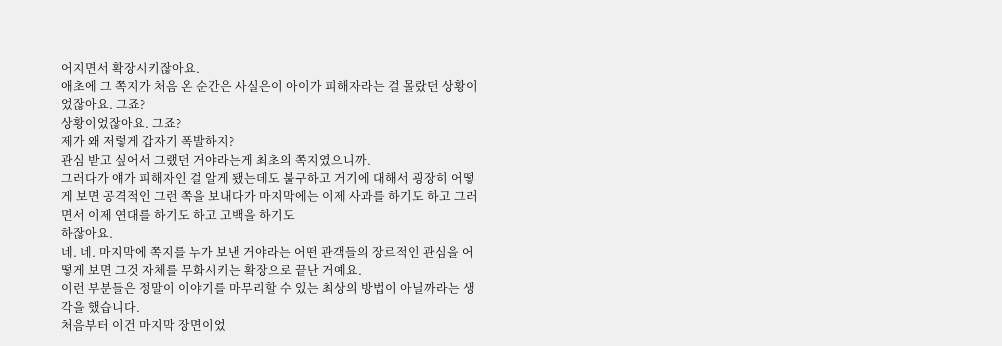어지면서 확장시키잖아요.
애초에 그 쪽지가 처음 온 순간은 사실은이 아이가 피해자라는 걸 몰랐던 상황이었잖아요. 그죠?
상황이었잖아요. 그죠?
제가 왜 저렇게 갑자기 폭발하지?
관심 받고 싶어서 그랬던 거야라는게 최초의 쪽지였으니까.
그러다가 얘가 피해자인 걸 알게 됐는데도 불구하고 거기에 대해서 굉장히 어떻게 보면 공격적인 그런 쪽을 보내다가 마지막에는 이제 사과를 하기도 하고 그러면서 이제 연대를 하기도 하고 고백을 하기도
하잖아요.
네. 네. 마지막에 쪽지를 누가 보낸 거야라는 어떤 관객들의 장르적인 관심을 어떻게 보면 그것 자체를 무화시키는 확장으로 끝난 거예요.
이런 부분들은 정말이 이야기를 마무리할 수 있는 최상의 방법이 아닐까라는 생각을 했습니다.
처음부터 이건 마지막 장면이었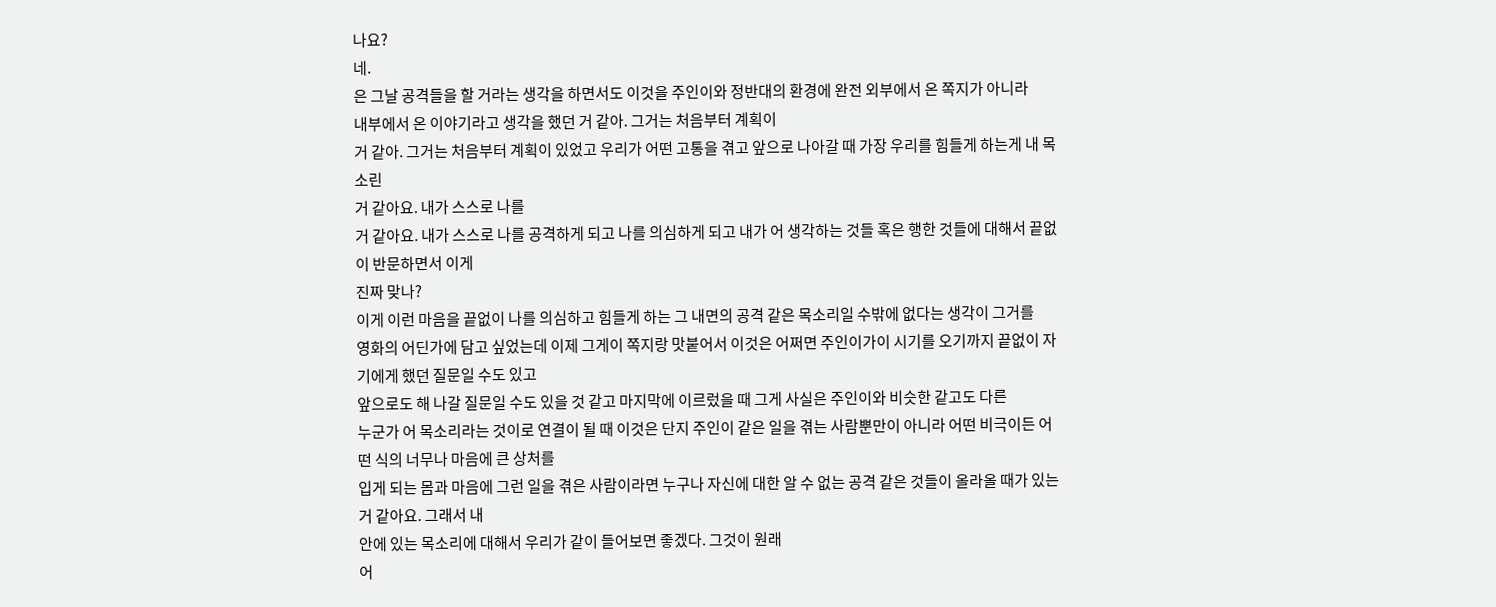나요?
네.
은 그날 공격들을 할 거라는 생각을 하면서도 이것을 주인이와 정반대의 환경에 완전 외부에서 온 쪽지가 아니라
내부에서 온 이야기라고 생각을 했던 거 같아. 그거는 처음부터 계획이
거 같아. 그거는 처음부터 계획이 있었고 우리가 어떤 고통을 겪고 앞으로 나아갈 때 가장 우리를 힘들게 하는게 내 목소린
거 같아요. 내가 스스로 나를
거 같아요. 내가 스스로 나를 공격하게 되고 나를 의심하게 되고 내가 어 생각하는 것들 혹은 행한 것들에 대해서 끝없이 반문하면서 이게
진짜 맞나?
이게 이런 마음을 끝없이 나를 의심하고 힘들게 하는 그 내면의 공격 같은 목소리일 수밖에 없다는 생각이 그거를
영화의 어딘가에 담고 싶었는데 이제 그게이 쪽지랑 맛붙어서 이것은 어쩌면 주인이가이 시기를 오기까지 끝없이 자기에게 했던 질문일 수도 있고
앞으로도 해 나갈 질문일 수도 있을 것 같고 마지막에 이르렀을 때 그게 사실은 주인이와 비슷한 같고도 다른
누군가 어 목소리라는 것이로 연결이 될 때 이것은 단지 주인이 같은 일을 겪는 사람뿐만이 아니라 어떤 비극이든 어떤 식의 너무나 마음에 큰 상처를
입게 되는 몸과 마음에 그런 일을 겪은 사람이라면 누구나 자신에 대한 알 수 없는 공격 같은 것들이 올라올 때가 있는 거 같아요. 그래서 내
안에 있는 목소리에 대해서 우리가 같이 들어보면 좋겠다. 그것이 원래
어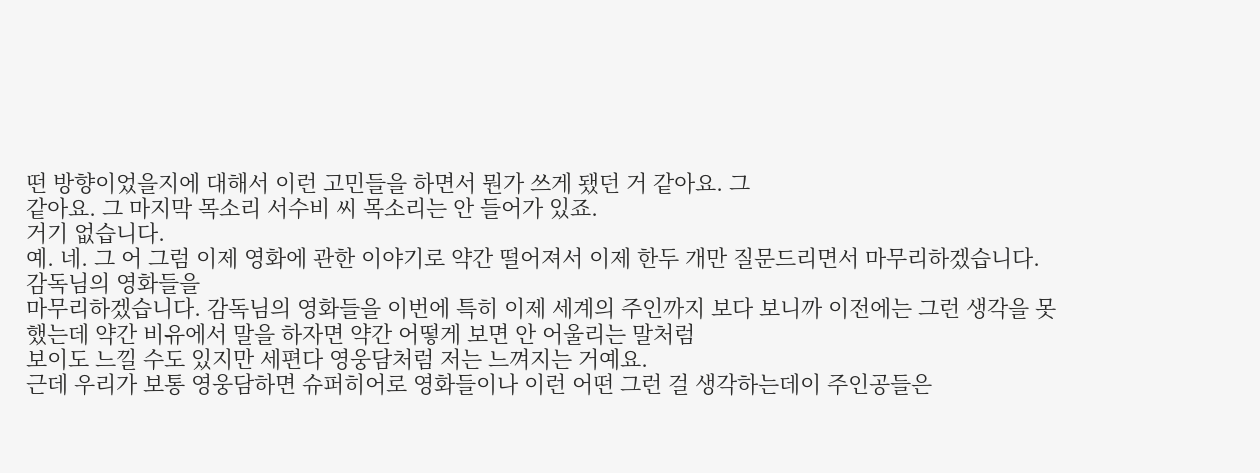떤 방향이었을지에 대해서 이런 고민들을 하면서 뭔가 쓰게 됐던 거 같아요. 그
같아요. 그 마지막 목소리 서수비 씨 목소리는 안 들어가 있죠.
거기 없습니다.
예. 네. 그 어 그럼 이제 영화에 관한 이야기로 약간 떨어져서 이제 한두 개만 질문드리면서 마무리하겠습니다. 감독님의 영화들을
마무리하겠습니다. 감독님의 영화들을 이번에 특히 이제 세계의 주인까지 보다 보니까 이전에는 그런 생각을 못 했는데 약간 비유에서 말을 하자면 약간 어떻게 보면 안 어울리는 말처럼
보이도 느낄 수도 있지만 세편다 영웅담처럼 저는 느껴지는 거예요.
근데 우리가 보통 영웅담하면 슈퍼히어로 영화들이나 이런 어떤 그런 걸 생각하는데이 주인공들은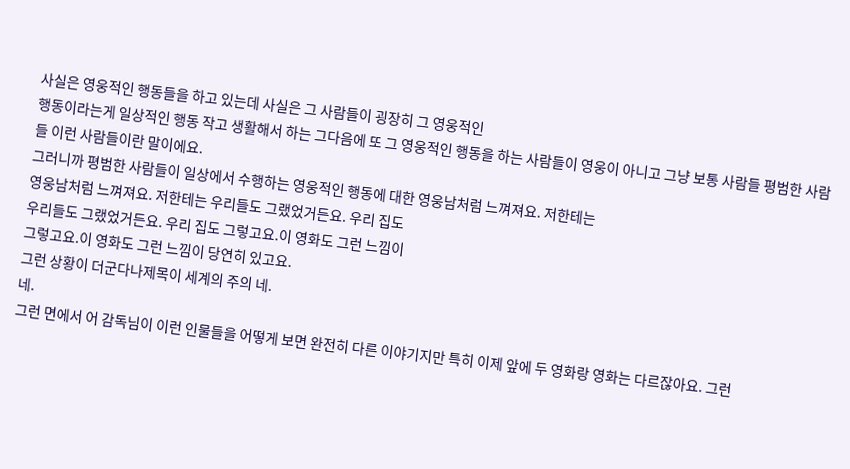사실은 영웅적인 행동들을 하고 있는데 사실은 그 사람들이 굉장히 그 영웅적인
행동이라는게 일상적인 행동 작고 생활해서 하는 그다음에 또 그 영웅적인 행동을 하는 사람들이 영웅이 아니고 그냥 보통 사람들 평범한 사람들 이런 사람들이란 말이에요.
그러니까 평범한 사람들이 일상에서 수행하는 영웅적인 행동에 대한 영웅남처럼 느껴져요. 저한테는
영웅남처럼 느껴져요. 저한테는 우리들도 그랬었거든요. 우리 집도
우리들도 그랬었거든요. 우리 집도 그렇고요.이 영화도 그런 느낌이
그렇고요.이 영화도 그런 느낌이 당연히 있고요.
그런 상황이 더군다나제목이 세계의 주의 네.
네.
그런 면에서 어 감독님이 이런 인물들을 어떻게 보면 완전히 다른 이야기지만 특히 이제 앞에 두 영화랑 영화는 다르잖아요. 그런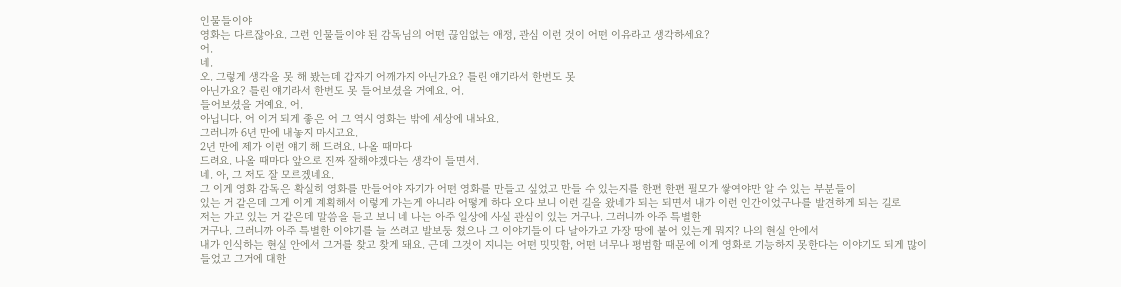인물들이야
영화는 다르잖아요. 그런 인물들이야 된 감독님의 어떤 끊임없는 애정, 관심 이런 것이 어떤 이유라고 생각하세요?
어.
네.
오. 그렇게 생각을 못 해 봤는데 갑자기 어깨가지 아닌가요? 틀린 얘기라서 한번도 못
아닌가요? 틀린 얘기라서 한번도 못 들어보셨을 거예요. 어.
들어보셨을 거예요. 어.
아닙니다. 어 이거 되게 좋은 어 그 역시 영화는 밖에 세상에 내놔요.
그러니까 6년 만에 내놓지 마시고요.
2년 만에 제가 이런 얘기 해 드려요. 나올 때마다
드려요. 나올 때마다 앞으로 진짜 잘해야겠다는 생각이 들면서.
네. 아, 그 저도 잘 모르겠네요.
그 이게 영화 감독은 확실히 영화를 만들어야 자기가 어떤 영화를 만들고 싶었고 만들 수 있는지를 한편 한편 필모가 쌓여야만 알 수 있는 부분들이
있는 거 같은데 그게 이게 계획해서 이렇게 가는게 아니라 어떻게 하다 오다 보니 이런 길을 왔네가 되는 되면서 내가 이런 인간이었구나를 발견하게 되는 길로
저는 가고 있는 거 같은데 말씀을 듣고 보니 네 나는 아주 일상에 사실 관심이 있는 거구나. 그러니까 아주 특별한
거구나. 그러니까 아주 특별한 이야기를 늘 쓰려고 발보둥 쳤으나 그 이야기들이 다 날아가고 가장 땅에 붙어 있는게 뭐지? 나의 현실 안에서
내가 인식하는 현실 안에서 그거를 찾고 찾게 돼요. 근데 그것이 지니는 어떤 밋밋함, 어떤 너무나 평범함 때문에 이게 영화로 기능하지 못한다는 이야기도 되게 많이
들었고 그거에 대한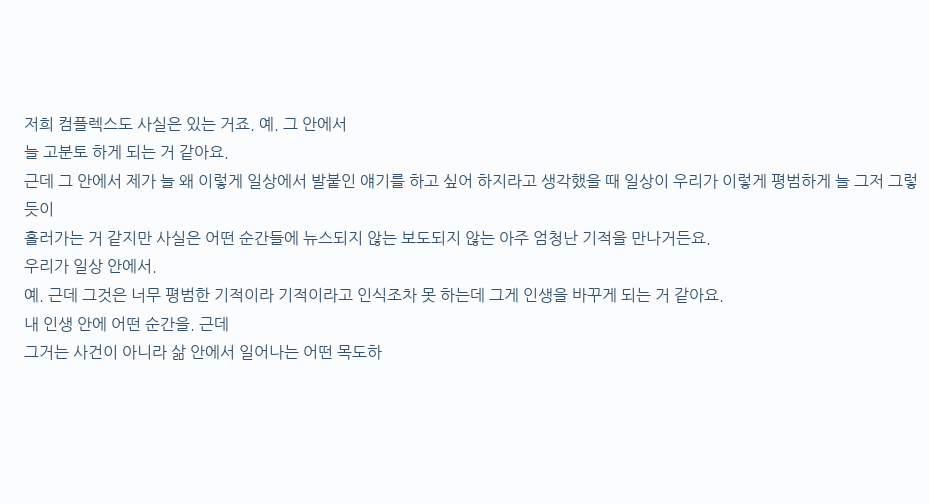저희 컴플렉스도 사실은 있는 거죠. 예. 그 안에서
늘 고분토 하게 되는 거 같아요.
근데 그 안에서 제가 늘 왜 이렇게 일상에서 발붙인 얘기를 하고 싶어 하지라고 생각했을 때 일상이 우리가 이렇게 평범하게 늘 그저 그렇듯이
흘러가는 거 같지만 사실은 어떤 순간들에 뉴스되지 않는 보도되지 않는 아주 엄청난 기적을 만나거든요.
우리가 일상 안에서.
예. 근데 그것은 너무 평범한 기적이라 기적이라고 인식조차 못 하는데 그게 인생을 바꾸게 되는 거 같아요.
내 인생 안에 어떤 순간을. 근데
그거는 사건이 아니라 삶 안에서 일어나는 어떤 목도하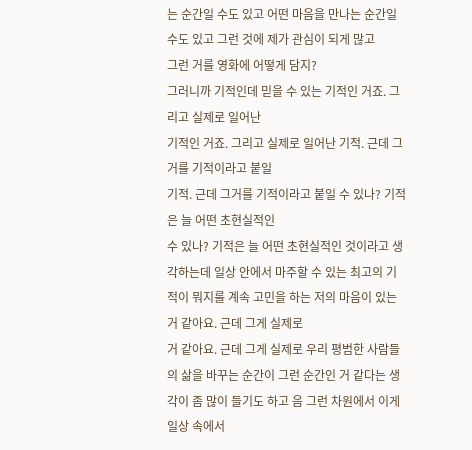는 순간일 수도 있고 어떤 마음을 만나는 순간일 수도 있고 그런 것에 제가 관심이 되게 많고
그런 거를 영화에 어떻게 담지?
그러니까 기적인데 믿을 수 있는 기적인 거죠. 그리고 실제로 일어난
기적인 거죠. 그리고 실제로 일어난 기적. 근데 그거를 기적이라고 붙일
기적. 근데 그거를 기적이라고 붙일 수 있나? 기적은 늘 어떤 초현실적인
수 있나? 기적은 늘 어떤 초현실적인 것이라고 생각하는데 일상 안에서 마주할 수 있는 최고의 기적이 뭐지를 계속 고민을 하는 저의 마음이 있는
거 같아요. 근데 그게 실제로
거 같아요. 근데 그게 실제로 우리 평범한 사람들의 삶을 바꾸는 순간이 그런 순간인 거 같다는 생각이 좀 많이 들기도 하고 음 그런 차원에서 이게 일상 속에서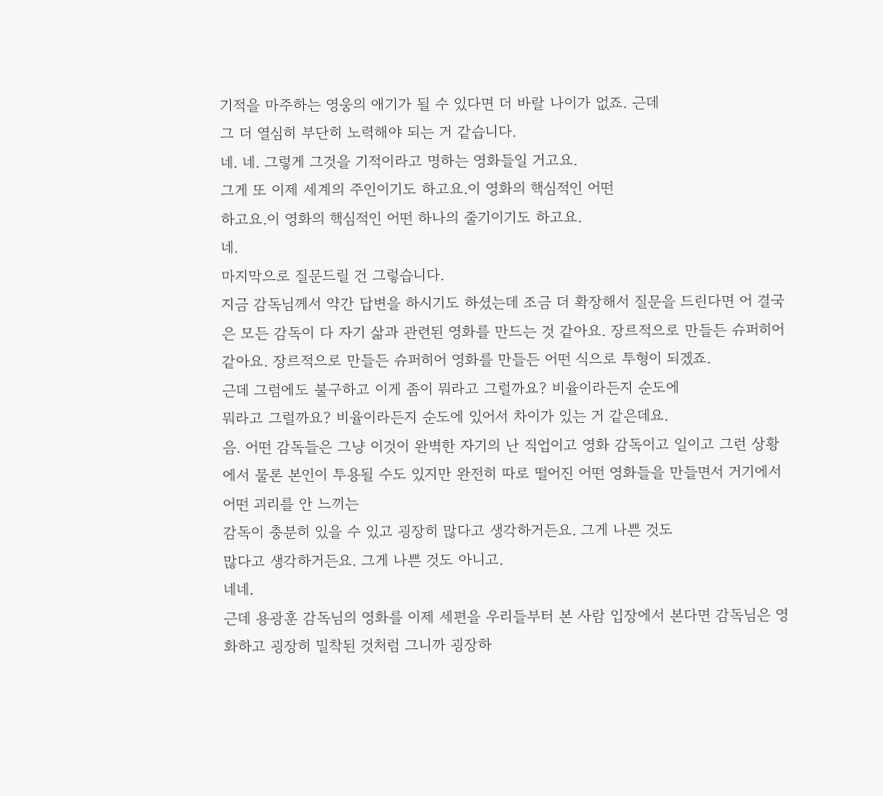기적을 마주하는 영웅의 애기가 될 수 있다면 더 바랄 나이가 없죠. 근데
그 더 열심히 부단히 노력해야 되는 거 같습니다.
네. 네. 그렇게 그것을 기적이라고 명하는 영화들일 거고요.
그게 또 이제 세계의 주인이기도 하고요.이 영화의 핵심적인 어떤
하고요.이 영화의 핵심적인 어떤 하나의 줄기이기도 하고요.
네.
마지막으로 질문드릴 건 그렇습니다.
지금 감독님께서 약간 답변을 하시기도 하셨는데 조금 더 확장해서 질문을 드린다면 어 결국은 모든 감독이 다 자기 삶과 관련된 영화를 만드는 것 같아요. 장르적으로 만들든 슈퍼히어
같아요. 장르적으로 만들든 슈퍼히어 영화를 만들든 어떤 식으로 투형이 되겠죠.
근데 그럼에도 불구하고 이게 좀이 뭐라고 그럴까요? 비율이라든지 순도에
뭐라고 그럴까요? 비율이라든지 순도에 있어서 차이가 있는 거 같은데요.
음. 어떤 감독들은 그냥 이것이 완벽한 자기의 난 직업이고 영화 감독이고 일이고 그런 상황에서 물론 본인이 투용될 수도 있지만 완전히 따로 떨어진 어떤 영화들을 만들면서 거기에서 어떤 괴리를 안 느끼는
감독이 충분히 있을 수 있고 굉장히 많다고 생각하거든요. 그게 나쁜 것도
많다고 생각하거든요. 그게 나쁜 것도 아니고.
네네.
근데 용광훈 감독님의 영화를 이제 세편을 우리들부터 본 사람 입장에서 본다면 감독님은 영화하고 굉장히 밀착된 것처럼 그니까 굉장하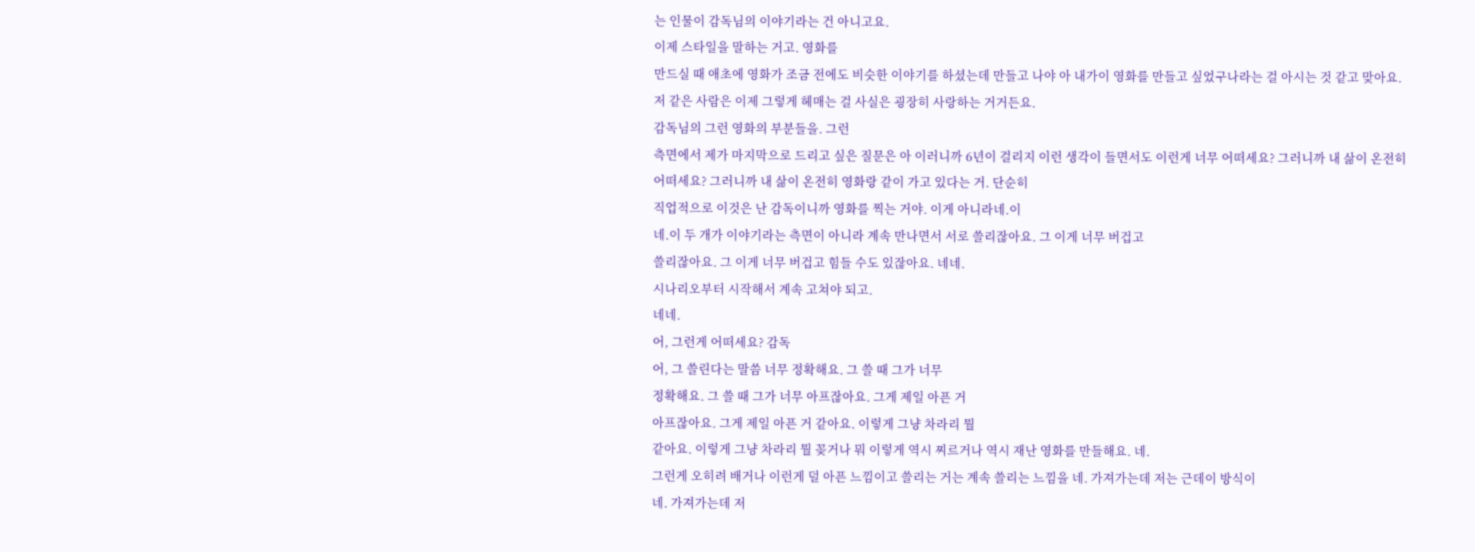는 인물이 감독님의 이야기라는 건 아니고요.
이제 스타일을 말하는 거고. 영화를
만드실 때 애초에 영화가 조금 전에도 비슷한 이야기를 하셨는데 만들고 나야 아 내가이 영화를 만들고 싶었구나라는 걸 아시는 것 같고 맞아요.
저 같은 사람은 이제 그렇게 헤매는 걸 사실은 굉장히 사랑하는 거거든요.
감독님의 그런 영화의 부분들을. 그런
측면에서 제가 마지막으로 드리고 싶은 질문은 아 이러니까 6년이 걸리지 이런 생각이 들면서도 이런게 너무 어떠세요? 그러니까 내 삶이 온전히
어떠세요? 그러니까 내 삶이 온전히 영화랑 같이 가고 있다는 거. 단순히
직업적으로 이것은 난 감독이니까 영화를 찍는 거야. 이게 아니라네.이
네.이 두 개가 이야기라는 측면이 아니라 계속 만나면서 서로 쓸리잖아요. 그 이게 너무 버겁고
쓸리잖아요. 그 이게 너무 버겁고 힘들 수도 있잖아요. 네네.
시나리오부터 시작해서 계속 고쳐야 되고.
네네.
어, 그런게 어떠세요? 감독
어, 그 쓸린다는 말씀 너무 정확해요. 그 쓸 때 그가 너무
정확해요. 그 쓸 때 그가 너무 아프잖아요. 그게 제일 아픈 거
아프잖아요. 그게 제일 아픈 거 같아요. 이렇게 그냥 차라리 뭘
같아요. 이렇게 그냥 차라리 뭘 꽂거나 뭐 이렇게 역시 찌르거나 역시 재난 영화를 만들해요. 네.
그런게 오히려 배거나 이런게 덜 아픈 느낌이고 쓸리는 거는 계속 쓸리는 느낌을 네. 가져가는데 저는 근데이 방식이
네. 가져가는데 저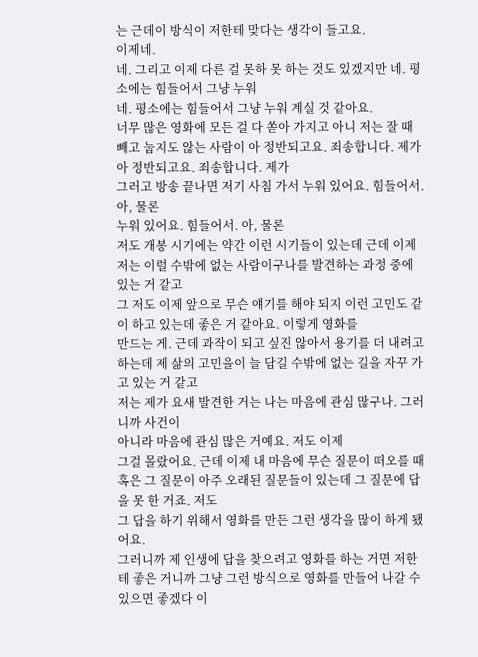는 근데이 방식이 저한테 맞다는 생각이 들고요.
이제네.
네. 그리고 이제 다른 걸 못하 못 하는 것도 있겠지만 네. 평소에는 힘들어서 그냥 누워
네. 평소에는 힘들어서 그냥 누워 계실 것 같아요.
너무 많은 영화에 모든 걸 다 쏟아 가지고 아니 저는 잘 때 빼고 눕지도 않는 사람이 아 정반되고요. 죄송합니다. 제가
아 정반되고요. 죄송합니다. 제가
그러고 방송 끝나면 저기 사침 가서 누워 있어요. 힘들어서. 아, 물론
누워 있어요. 힘들어서. 아, 물론
저도 개봉 시기에는 약간 이런 시기들이 있는데 근데 이제 저는 이럴 수밖에 없는 사람이구나를 발견하는 과정 중에 있는 거 같고
그 저도 이제 앞으로 무슨 얘기를 해야 되지 이런 고민도 같이 하고 있는데 좋은 거 같아요. 이렇게 영화를
만드는 게. 근데 과작이 되고 싶진 않아서 용기를 더 내려고 하는데 제 삶의 고민을이 늘 담길 수밖에 없는 길을 자꾸 가고 있는 거 같고
저는 제가 요새 발견한 거는 나는 마음에 관심 많구나. 그러니까 사건이
아니라 마음에 관심 많은 거예요. 저도 이제
그걸 몰랐어요. 근데 이제 내 마음에 무슨 질문이 떠오를 때 혹은 그 질문이 아주 오래된 질문들이 있는데 그 질문에 답을 못 한 거죠. 저도
그 답을 하기 위해서 영화를 만든 그런 생각을 많이 하게 됐어요.
그러니까 제 인생에 답을 찾으려고 영화를 하는 거면 저한테 좋은 거니까 그냥 그런 방식으로 영화를 만들어 나갈 수 있으면 좋겠다 이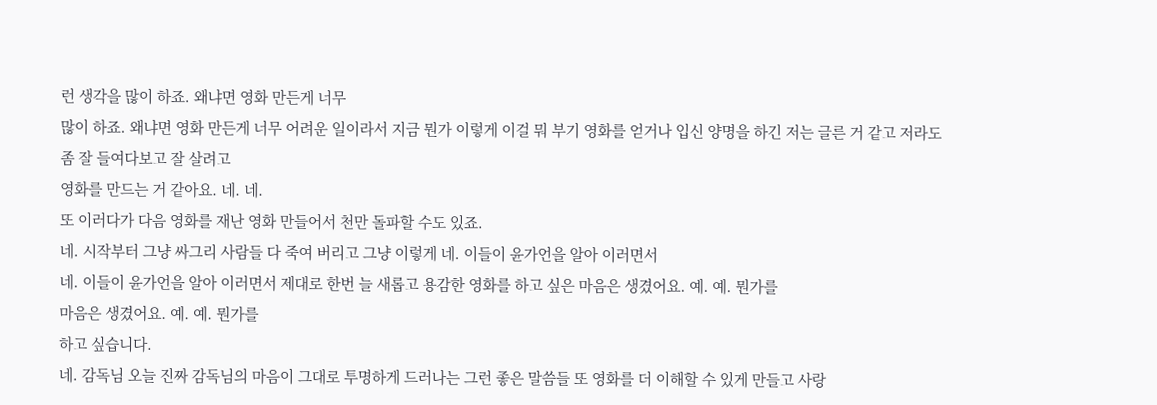런 생각을 많이 하죠. 왜냐면 영화 만든게 너무
많이 하죠. 왜냐면 영화 만든게 너무 어려운 일이라서 지금 뭔가 이렇게 이걸 뭐 부기 영화를 얻거나 입신 양명을 하긴 저는 글른 거 같고 저라도 좀 잘 들여다보고 잘 살려고
영화를 만드는 거 같아요. 네. 네.
또 이러다가 다음 영화를 재난 영화 만들어서 천만 돌파할 수도 있죠.
네. 시작부터 그냥 싸그리 사람들 다 죽여 버리고 그냥 이렇게 네. 이들이 윤가언을 알아 이러면서
네. 이들이 윤가언을 알아 이러면서 제대로 한번 늘 새롭고 용감한 영화를 하고 싶은 마음은 생겼어요. 예. 예. 뭔가를
마음은 생겼어요. 예. 예. 뭔가를
하고 싶습니다.
네. 감독님 오늘 진짜 감독님의 마음이 그대로 투명하게 드러나는 그런 좋은 말씀들 또 영화를 더 이해할 수 있게 만들고 사랑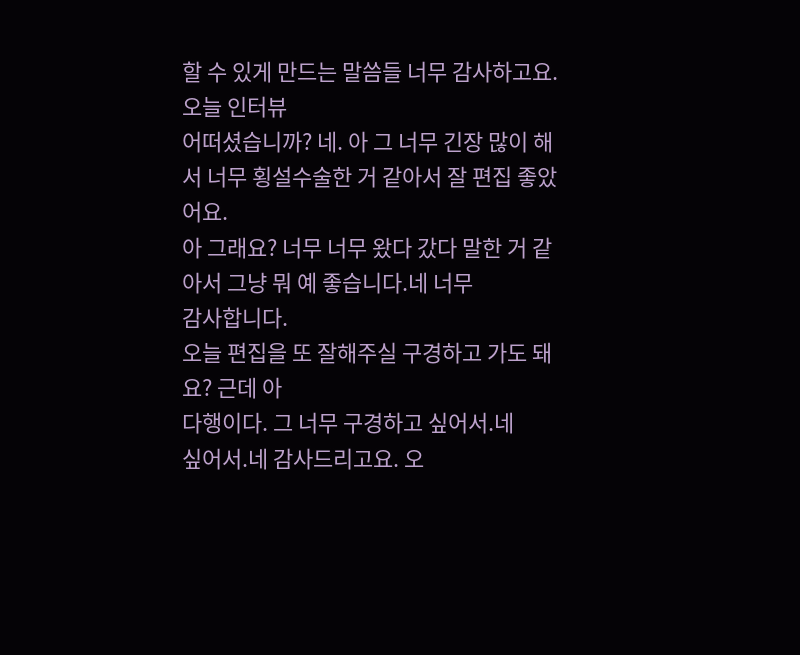할 수 있게 만드는 말씀들 너무 감사하고요. 오늘 인터뷰
어떠셨습니까? 네. 아 그 너무 긴장 많이 해서 너무 횡설수술한 거 같아서 잘 편집 좋았어요.
아 그래요? 너무 너무 왔다 갔다 말한 거 같아서 그냥 뭐 예 좋습니다.네 너무
감사합니다.
오늘 편집을 또 잘해주실 구경하고 가도 돼요? 근데 아
다행이다. 그 너무 구경하고 싶어서.네
싶어서.네 감사드리고요. 오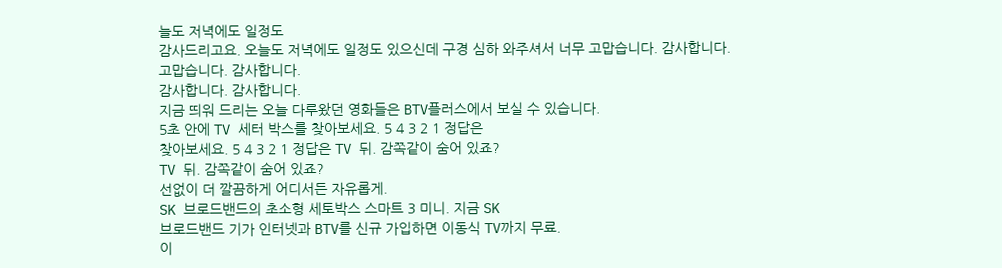늘도 저녁에도 일정도
감사드리고요. 오늘도 저녁에도 일정도 있으신데 구경 심하 와주셔서 너무 고맙습니다. 감사합니다.
고맙습니다. 감사합니다.
감사합니다. 감사합니다.
지금 띄워 드리는 오늘 다루왔던 영화들은 BTV플러스에서 보실 수 있습니다.
5초 안에 TV 세터 박스를 찾아보세요. 5 4 3 2 1 정답은
찾아보세요. 5 4 3 2 1 정답은 TV 뒤. 감쪽같이 숨어 있죠?
TV 뒤. 감쪽같이 숨어 있죠?
선없이 더 깔끔하게 어디서든 자유롭게.
SK 브로드밴드의 초소형 세토박스 스마트 3 미니. 지금 SK
브로드밴드 기가 인터넷과 BTV를 신규 가입하면 이동식 TV까지 무료.
이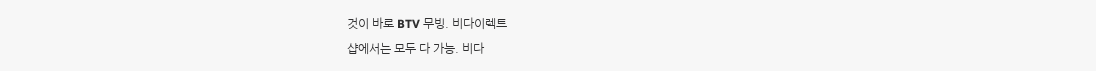것이 바로 BTV 무빙. 비다이렉트
샵에서는 모두 다 가능. 비다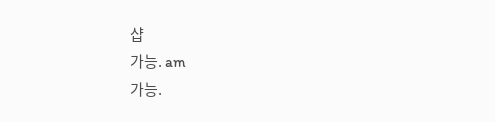샵
가능. am
가능.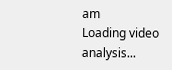am
Loading video analysis...